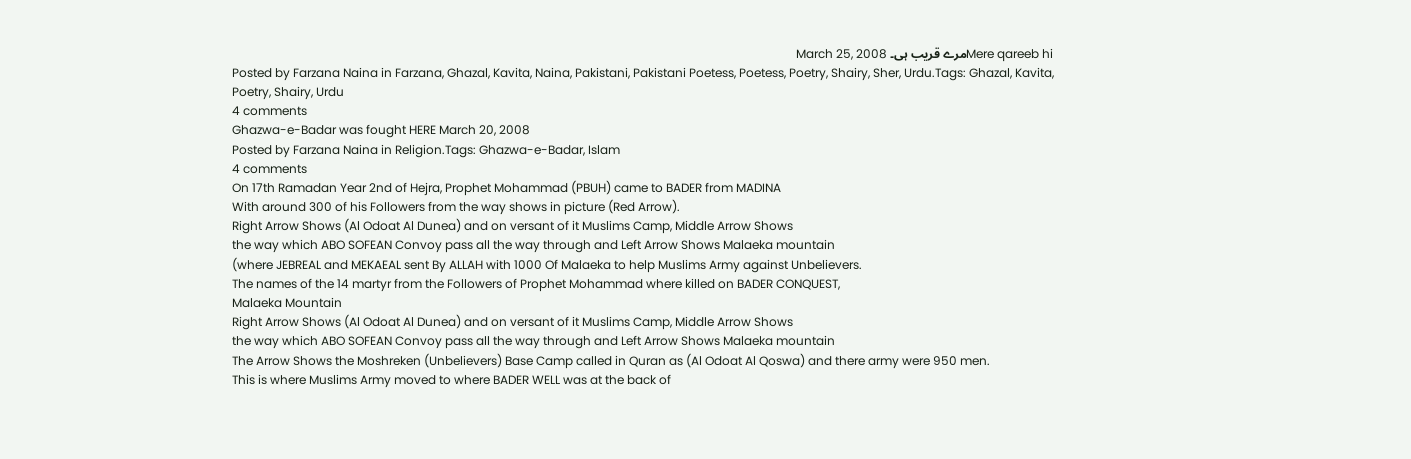Mere qareeb hiمرے قریب ہی۔ March 25, 2008
Posted by Farzana Naina in Farzana, Ghazal, Kavita, Naina, Pakistani, Pakistani Poetess, Poetess, Poetry, Shairy, Sher, Urdu.Tags: Ghazal, Kavita, Poetry, Shairy, Urdu
4 comments
Ghazwa-e-Badar was fought HERE March 20, 2008
Posted by Farzana Naina in Religion.Tags: Ghazwa-e-Badar, Islam
4 comments
On 17th Ramadan Year 2nd of Hejra, Prophet Mohammad (PBUH) came to BADER from MADINA
With around 300 of his Followers from the way shows in picture (Red Arrow).
Right Arrow Shows (Al Odoat Al Dunea) and on versant of it Muslims Camp, Middle Arrow Shows
the way which ABO SOFEAN Convoy pass all the way through and Left Arrow Shows Malaeka mountain
(where JEBREAL and MEKAEAL sent By ALLAH with 1000 Of Malaeka to help Muslims Army against Unbelievers.
The names of the 14 martyr from the Followers of Prophet Mohammad where killed on BADER CONQUEST,
Malaeka Mountain
Right Arrow Shows (Al Odoat Al Dunea) and on versant of it Muslims Camp, Middle Arrow Shows
the way which ABO SOFEAN Convoy pass all the way through and Left Arrow Shows Malaeka mountain
The Arrow Shows the Moshreken (Unbelievers) Base Camp called in Quran as (Al Odoat Al Qoswa) and there army were 950 men.
This is where Muslims Army moved to where BADER WELL was at the back of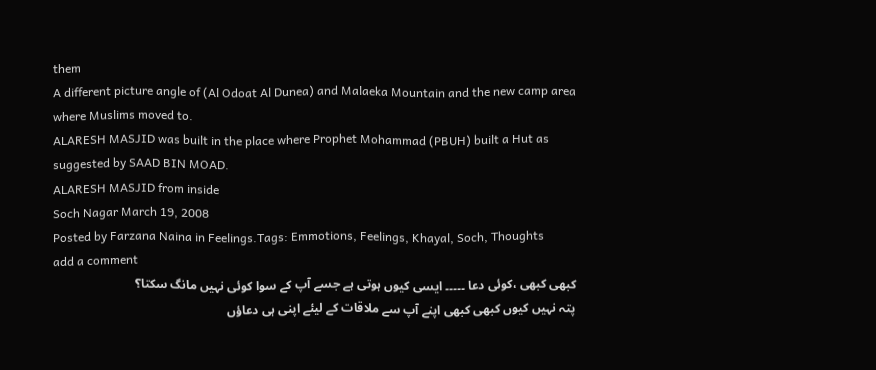them
A different picture angle of (Al Odoat Al Dunea) and Malaeka Mountain and the new camp area where Muslims moved to.
ALARESH MASJID was built in the place where Prophet Mohammad (PBUH) built a Hut as suggested by SAAD BIN MOAD.
ALARESH MASJID from inside
Soch Nagar March 19, 2008
Posted by Farzana Naina in Feelings.Tags: Emmotions, Feelings, Khayal, Soch, Thoughts
add a comment
کبھی کبھی ،کوئی دعا ۔۔۔۔۔ ایسی کیوں ہوتی ہے جسے آپ کے سوا کوئی نہیں مانگ سکتا؟
پتہ نہیں کیوں کبھی کبھی اپنے آپ سے ملاقات کے لیئے اپنی ہی دعاؤں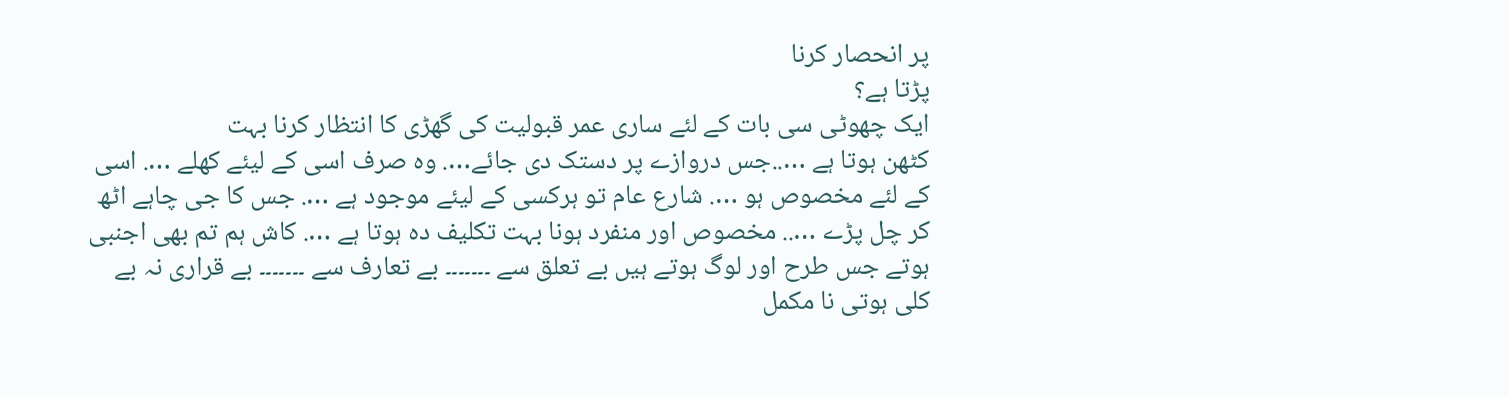پر انحصار کرنا
پڑتا ہے؟
ایک چھوٹی سی بات کے لئے ساری عمر قبولیت کی گھڑی کا انتظار کرنا بہت
کٹھن ہوتا ہے …..جس دروازے پر دستک دی جائے…. وہ صرف اسی کے لیئے کھلے …. اسی
کے لئے مخصوص ہو …. شارع عام تو ہرکسی کے لیئے موجود ہے …. جس کا جی چاہے اٹھ
کر چل پڑے ….. مخصوص اور منفرد ہونا بہت تکلیف دہ ہوتا ہے …. کاش ہم تم بھی اجنبی
ہوتے جس طرح اور لوگ ہوتے ہیں بے تعلق سے ۔۔۔۔۔۔۔ بے تعارف سے ۔۔۔۔۔۔۔ بے قراری نہ بے
کلی ہوتی نا مکمل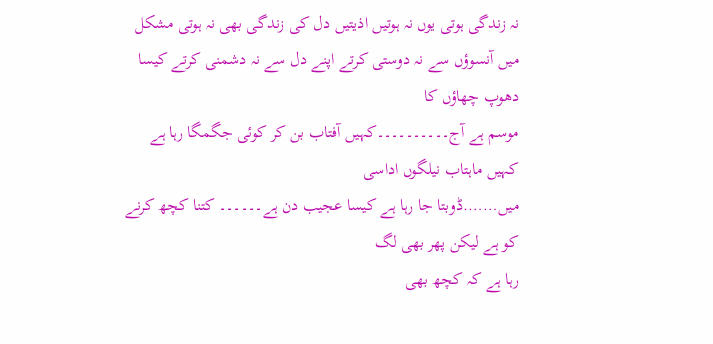نہ زندگی ہوتی یوں نہ ہوتیں اذیتیں دل کی زندگی بھی نہ ہوتی مشکل
میں آنسوؤں سے نہ دوستی کرتے اپنے دل سے نہ دشمنی کرتے کیسا دھوپ چھاؤں کا
موسم ہے آج۔۔۔۔۔۔۔۔۔۔کہیں آفتاب بن کر کوئی جگمگا رہا ہے کہیں ماہتاب نیلگوں اداسی
میں…….ڈوبتا جا رہا ہے کیسا عجیب دن ہے۔۔۔۔۔۔ کتنا کچھ کرنے کو ہے لیکن پھر بھی لگ
رہا ہے کہ کچھ بھی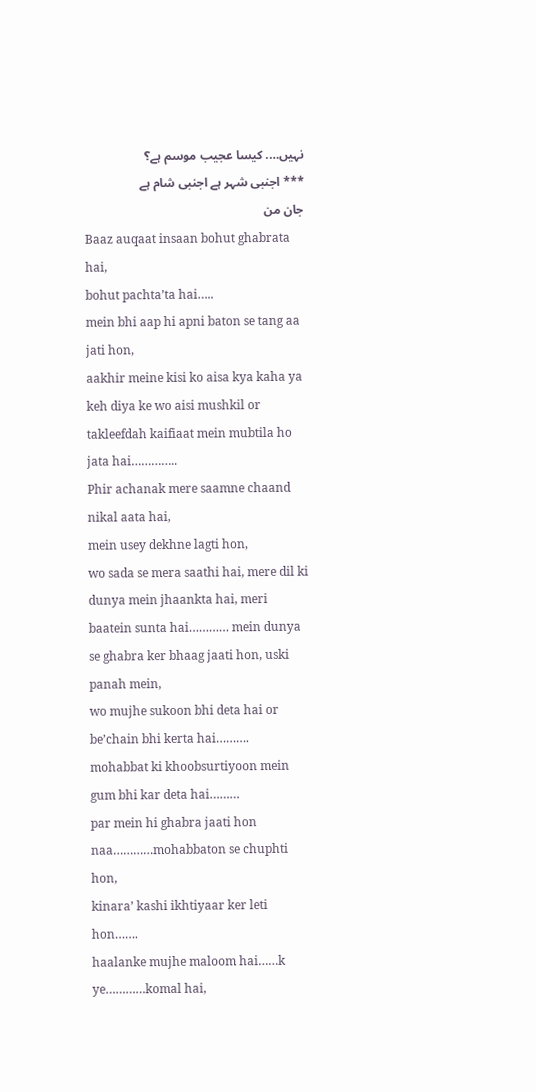نہیں…. کیسا عجیب موسم ہے؟
*** اجنبی شہر ہے اجنبی شام ہے
جان من
Baaz auqaat insaan bohut ghabrata hai,
bohut pachta’ta hai…..
mein bhi aap hi apni baton se tang aa jati hon,
aakhir meine kisi ko aisa kya kaha ya keh diya ke wo aisi mushkil or takleefdah kaifiaat mein mubtila ho jata hai…………..
Phir achanak mere saamne chaand nikal aata hai,
mein usey dekhne lagti hon,
wo sada se mera saathi hai, mere dil ki dunya mein jhaankta hai, meri baatein sunta hai………… mein dunya se ghabra ker bhaag jaati hon, uski panah mein,
wo mujhe sukoon bhi deta hai or be’chain bhi kerta hai……….
mohabbat ki khoobsurtiyoon mein gum bhi kar deta hai………
par mein hi ghabra jaati hon naa…………mohabbaton se chuphti hon,
kinara’ kashi ikhtiyaar ker leti hon…….
haalanke mujhe maloom hai……k ye…………komal hai,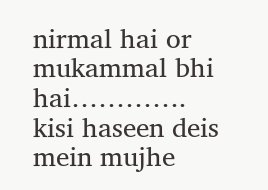nirmal hai or mukammal bhi hai………….
kisi haseen deis mein mujhe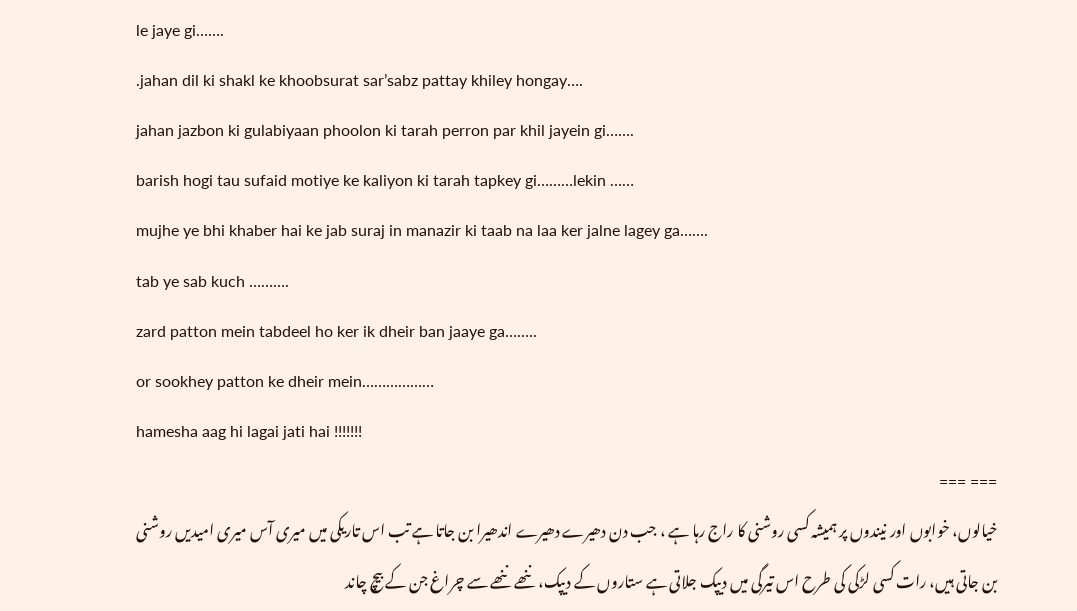le jaye gi…….
.jahan dil ki shakl ke khoobsurat sar’sabz pattay khiley hongay….
jahan jazbon ki gulabiyaan phoolon ki tarah perron par khil jayein gi…….
barish hogi tau sufaid motiye ke kaliyon ki tarah tapkey gi………lekin ……
mujhe ye bhi khaber hai ke jab suraj in manazir ki taab na laa ker jalne lagey ga…….
tab ye sab kuch ……….
zard patton mein tabdeel ho ker ik dheir ban jaaye ga……..
or sookhey patton ke dheir mein………………
hamesha aag hi lagai jati hai !!!!!!!
=== ===
خیالوں، خوابوں اور نیندوں پر ہمیشہ کسی روشنی کا راج رہا ہے ، جب دن دھیرے دھیرے اندھیرا بن جاتا ہے تب اس تاریکی میں میری آس میری امیدیں روشنی بن جاتی ہیں، رات کسی لڑکی کی طرح اس تیرگی میں دیپک جلاتی ہے ستاروں کے دیپک، ننھے ننھے سے چراغ جن کے بیچ چاند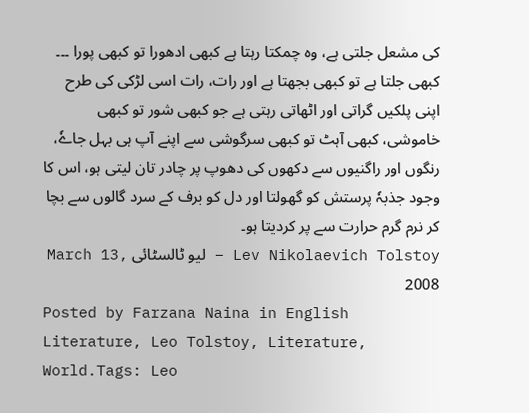کی مشعل جلتی ہے، وہ چمکتا رہتا ہے کبھی ادھورا تو کبھی پورا ۔۔۔
کبھی جلتا ہے تو کبھی بجھتا ہے اور رات، رات اسی لڑکی کی طرح اپنی پلکیں گراتی اور اٹھاتی رہتی ہے جو کبھی شور تو کبھی خاموشی، کبھی آہٹ تو کبھی سرگوشی سے اپنے آپ ہی بہل جاےٗ، رنگوں اور راگنیوں سے دکھوں کی دھوپ پر چادر تان لیتی ہو، اس کا وجود جذبہٗ پرستش کو گھولتا اور دل کو برف کے سرد گالوں سے بچا کر نرم گرم حرارت سے پر کردیتا ہو۔
Lev Nikolaevich Tolstoy – لیو ٹالسٹائی March 13, 2008
Posted by Farzana Naina in English Literature, Leo Tolstoy, Literature, World.Tags: Leo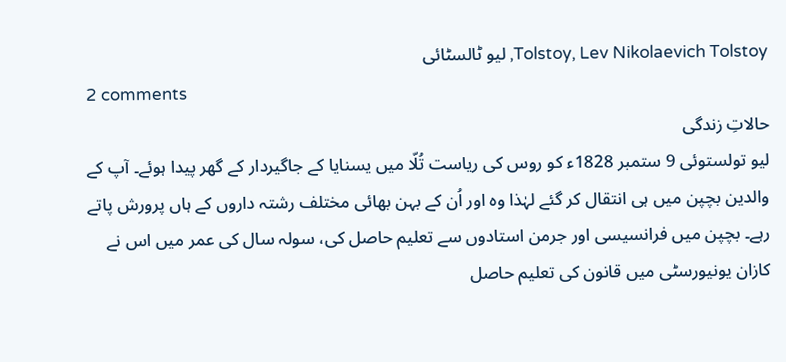Tolstoy, Lev Nikolaevich Tolstoy, لیو ٹالسٹائی
2 comments
حالاتِ زندگی
لیو تولستوئی 9 ستمبر 1828ء کو روس کی ریاست تُلّا میں یسنایا کے جاگیردار کے گھر پیدا ہوئے۔ آپ کے والدین بچپن میں ہی انتقال کر گئے لہٰذا وہ اور اُن کے بہن بھائی مختلف رشتہ داروں کے ہاں پرورش پاتے رہے۔ بچپن میں فرانسیسی اور جرمن استادوں سے تعلیم حاصل کی، سولہ سال کی عمر میں اس نے کازان یونیورسٹی میں قانون کی تعلیم حاصل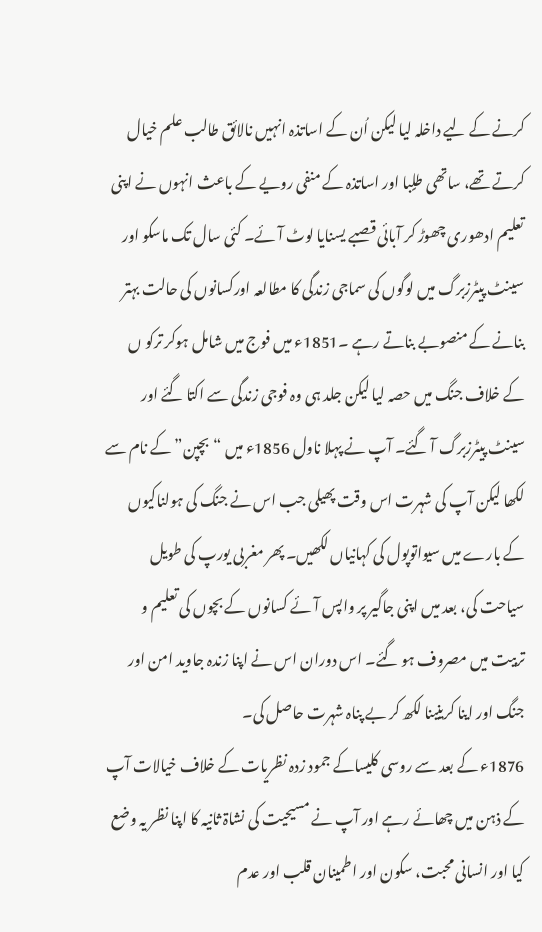کرنے کے لیے داخلہ لیا لیکن اُن کے اساتذہ انہیں نالائق طالب علم خیال کرتے تھے، ساتھی طلٍبا اور اساتذہ کے منفی رویے کے باعث انہوں نے اپنی تعلیم ادھوری چھوڑ کر آبائی قصبے یسنایا لوٹ آئے۔ کئی سال تک ماسکو اور سینٹ پیٹرزبرگ میں لوگوں کی سماجی زندگی کا مطالعہ اورکسانوں کی حالت بہتر بنانے کے منصوبے بناتے رہے ۔1851ء میں فوج میں شامل ہوکر ترکو ں کے خلاف جنگ میں حصہ لیا لیکن جلد ہی وہ فوجی زندگی سے اکتا گئے اور سینٹ پیٹرزبرگ آ گئے۔ آپ نے پہلا ناول 1856ء میں “بچپن” کے نام سے لکھا لیکن آپ کی شہرت اس وقت پھیلی جب اس نے جنگ کی ہولناکیوں کے بارے میں سیواتوپول کی کہانیاں لکھیں۔ پھر مغربی یورپ کی طویل سیاحت کی، بعد میں اپنی جاگیر پر واپس آئے کسانوں کے بچوں کی تعلیم و تربیت میں مصروف ہو گئے۔ اس دوران اس نے اپنا زندہ جاوید امن اور جنگ اور اینا کرینینا لکھ کر بے پناہ شہرت حاصل کی۔
1876ء کے بعد سے روسی کلیساکے جمود زدہ نظریات کے خلاف خیالات آپ کے ذہن میں چھائے رہے اور آپ نے مسیحیت کی نشاۃ ثانیہ کا اپنا نظر یہ وضع کیا اور انسانی محبت، سکون اور اطمینان قلب اور عدم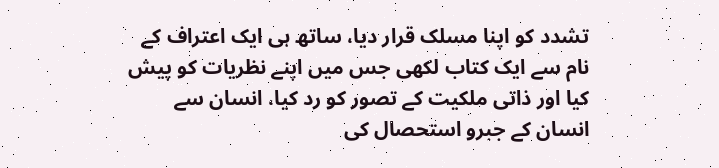تشدد کو اپنا مسلک قرار دیا، ساتھ ہی ایک اعتراف کے نام سے ایک کتاب لکھی جس میں اپنے نظریات کو پیش کیا اور ذاتی ملکیت کے تصور کو رد کیا، انسان سے انسان کے جبرو استحصال کی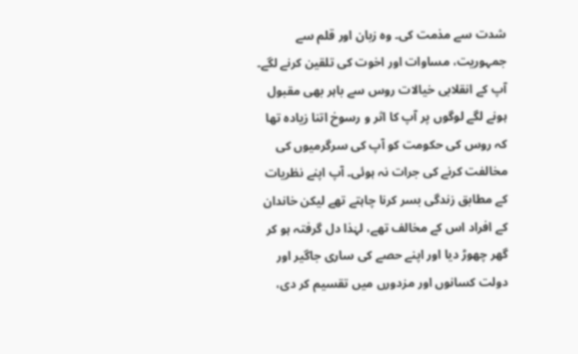شدت سے مذمت کی۔ وہ زبان اور قلم سے جمہوریت، مساوات اور اخوت کی تلقین کرنے لگے۔ آپ کے انقلابی خیالات روس سے باہر بھی مقبول ہونے لگے لوگوں پر آپ کا اثر و رسوخ اتنا زیادہ تھا کہ روس کی حکومت کو آپ کی سرگرمیوں کی مخالفت کرنے کی جرات نہ ہوئی۔ آپ اپنے نظریات کے مطابق زندگی بسر کرنا چاہتے تھے لیکن خاندان کے افراد اس کے مخالف تھے، لہٰذا دل گرفتہ ہو کر گھر چھوڑ دیا اور اپنے حصے کی ساری جاگیر اور دولت کسانوں اور مزدورں میں تقسیم کر دی،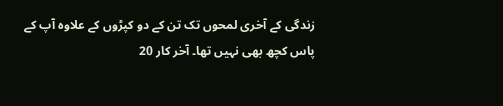زندگی کے آخری لمحوں تک تن کے دو کپڑوں کے علاوہ آپ کے پاس کچھ بھی نہیں تھا۔ آخر کار 20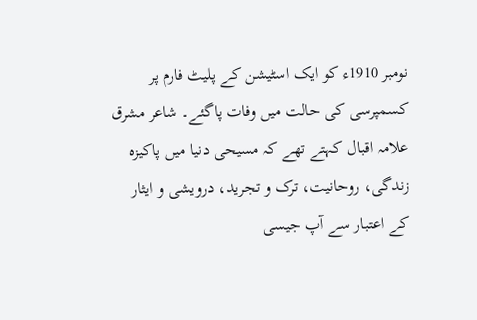نومبر 1910ء کو ایک اسٹیشن کے پلیٹ فارم پر کسمپرسی کی حالت میں وفات پاگئے۔ شاعر مشرق علامہ اقبال کہتے تھے کہ مسیحی دنیا میں پاکیزہ زندگی، روحانیت، ترک و تجرید، درویشی و ایثار کے اعتبار سے آپ جیسی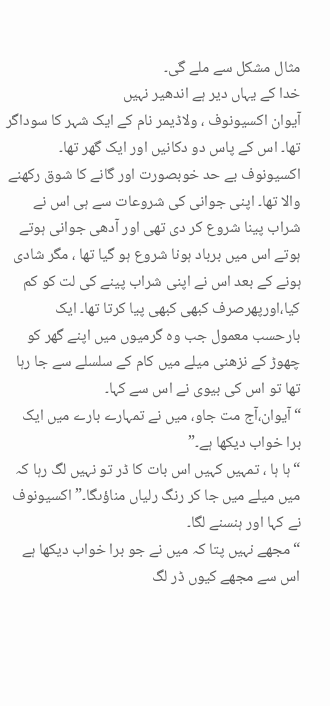مثال مشکل سے ملے گی۔
خدا کے یہاں دیر ہے اندھیر نہیں
آیوان اکسیونوف ، ولاڈیمر نام کے ایک شہر کا سوداگر تھا۔ اس کے پاس دو دکانیں اور ایک گھر تھا۔ اکسیونوف بے حد خوبصورت اور گانے کا شوق رکھنے والا تھا۔ اپنی جوانی کی شروعات سے ہی اس نے شراب پینا شروع کر دی تھی اور آدھی جوانی ہوتے ہوتے اس میں برباد ہونا شروع ہو گیا تھا ، مگر شادی ہونے کے بعد اس نے اپنی شراب پینے کی لت کو کم کیا،اورپھرصرف کبھی کبھی پیا کرتا تھا۔ ایک بارحسب معمول جب وہ گرمیوں میں اپنے گھر کو چھوڑ کے نزھنی میلے میں کام کے سلسلے سے جا رہا تھا تو اس کی بیوی نے اس سے کہا۔
“آیوان،آج مت جاو، میں نے تمہارے بارے میں ایک برا خواب دیکھا ہے۔”
“ہا ہا ، تمہیں کہیں اس بات کا ڈر تو نہیں لگ رہا کہ میں میلے میں جا کر رنگ رلیاں مناؤںگا۔” اکسیونوف نے کہا اور ہنسنے لگا۔
“مجھے نہیں پتا کہ میں نے جو برا خواب دیکھا ہے اس سے مجھے کیوں ڈر لگ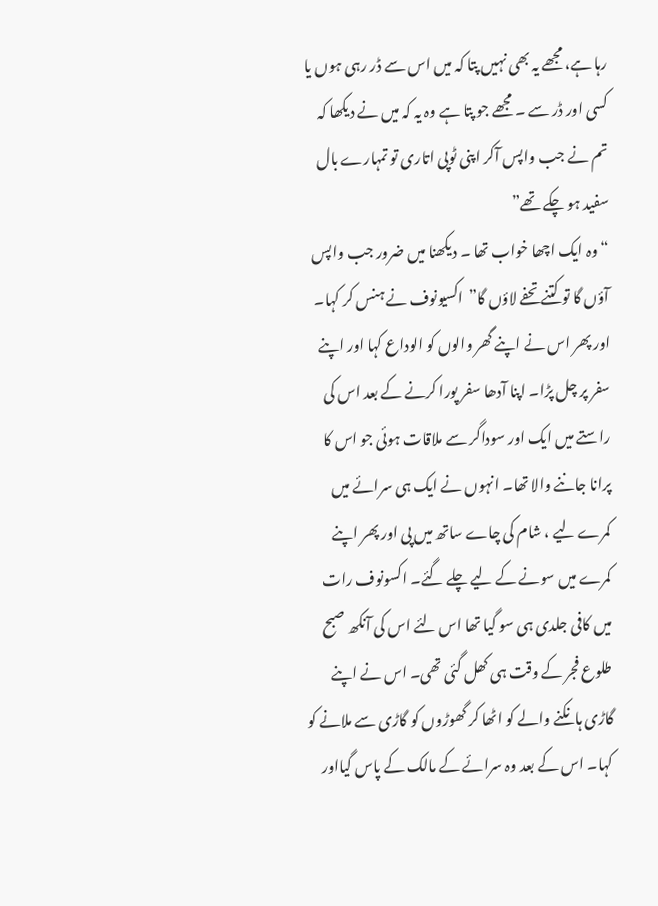رہا ہے، مجھے یہ بھی نہیں پتا کہ میں اس سے ڈر رہی ہوں یا کسی اور ڈر سے ۔ مجھے جو پتا ہے وہ یہ کہ میں نے دیکھا کہ تم نے جب واپس آکر اپنی ٹوپی اتاری تو تمہارے بال سفید ہو چکے تھے”
“وہ ایک اچھا خواب تھا ۔ دیکھنا میں ضرور جب واپس آؤں گا تو کتنے تحفے لاؤں گا”اکسیونوف نے ہنس کر کہا۔
اور پھر اس نے اپنے گھر والوں کو الوداع کہا اور اپنے سفر پر چل پڑا۔ اپنا آدھا سفر پورا کرنے کے بعد اس کی راستے میں ایک اور سوداگر سے ملاقات ہوئی جو اس کا پرانا جاننے والا تھا۔ انہوں نے ایک ہی سرائے میں کمرے لیے ، شام کی چاے ساتھ میں پی اور پھر اپنے کمرے میں سونے کے لیے چلے گئے۔ اکسونوف رات میں کافی جلدی ہی سو گیا تھا اس لئے اس کی آنکھ صبح طلوع فجر کے وقت ہی کھل گئی تھی۔ اس نے اپنے گاڑی ہانکنے والے کو اٹھا کر گھوڑوں کو گاڑی سے ملانے کو کہا۔ اس کے بعد وہ سرائے کے مالک کے پاس گیااور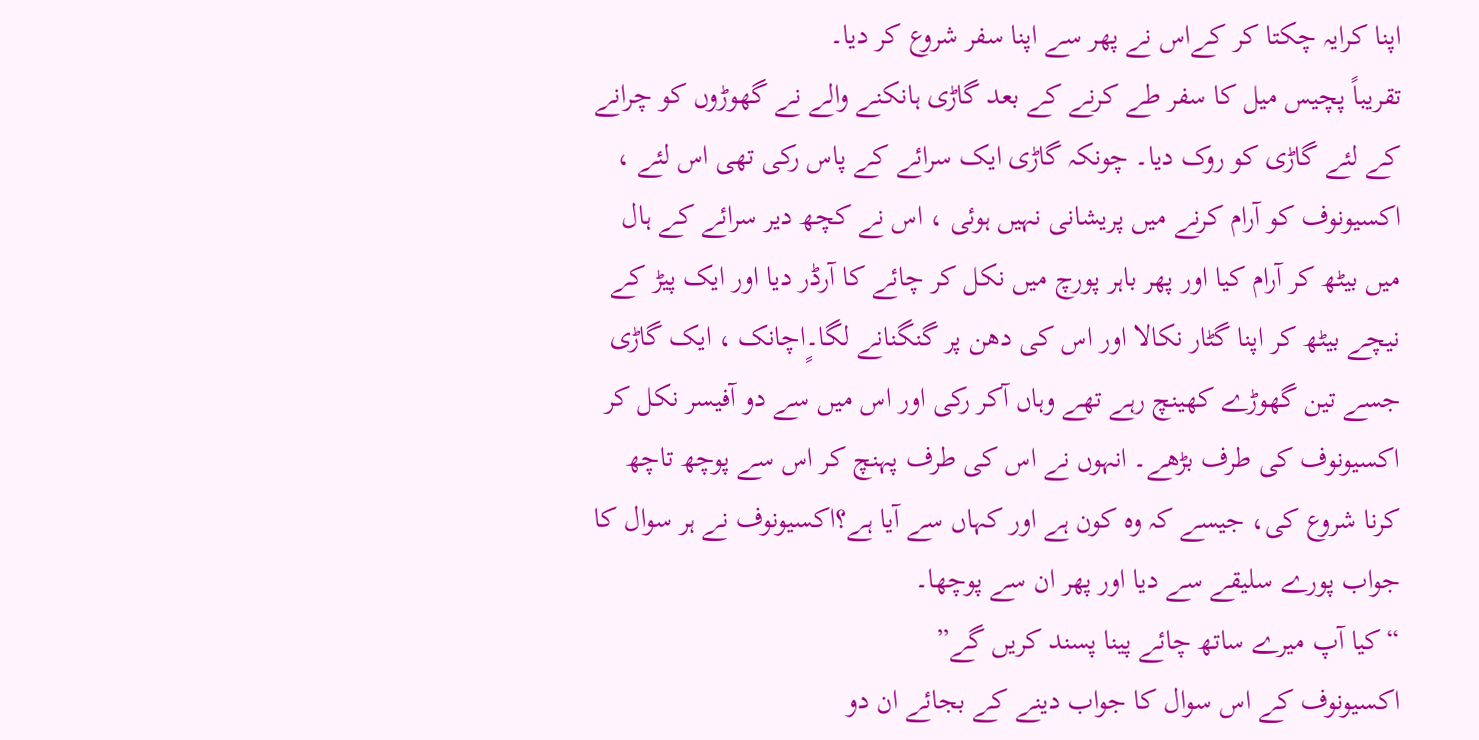اپنا کرایہ چکتا کر کےاس نے پھر سے اپنا سفر شروع کر دیا۔
تقریباً پچیس میل کا سفر طے کرنے کے بعد گاڑی ہانکنے والے نے گھوڑوں کو چرانے کے لئے گاڑی کو روک دیا۔ چونکہ گاڑی ایک سرائے کے پاس رکی تھی اس لئے ، اکسیونوف کو آرام کرنے میں پریشانی نہیں ہوئی ، اس نے کچھ دیر سرائے کے ہال میں بیٹھ کر آرام کیا اور پھر باہر پورچ میں نکل کر چائے کا آرڈر دیا اور ایک پیڑ کے نیچے بیٹھ کر اپنا گٹار نکالا اور اس کی دھن پر گنگنانے لگا۔ٍاچانک ، ایک گاڑی جسے تین گھوڑے کھینچ رہے تھے وہاں آکر رکی اور اس میں سے دو آفیسر نکل کر اکسیونوف کی طرف بڑھے۔ انہوں نے اس کی طرف پہنچ کر اس سے پوچھ تاچھ کرنا شروع کی، جیسے کہ وہ کون ہے اور کہاں سے آیا ہے؟اکسیونوف نے ہر سوال کا جواب پورے سلیقے سے دیا اور پھر ان سے پوچھا۔
“کیا آپ میرے ساتھ چائے پینا پسند کریں گے”
اکسیونوف کے اس سوال کا جواب دینے کے بجائے ان دو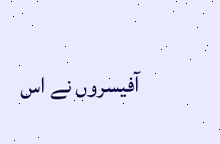آفیسروں نے اس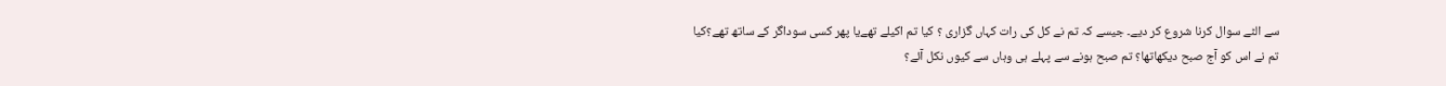سے الٹے سوال کرنا شروع کر دیے۔ جیسے کہ تم نے کل کی رات کہاں گزاری ؟ کیا تم اکیلے تھےیا پھر کسی سوداگر کے ساتھ تھے؟کیا تم نے اس کو آج صبح دیکھاتھا؟ تم صبح ہونے سے پہلے ہی وہاں سے کیوں نکل آئے؟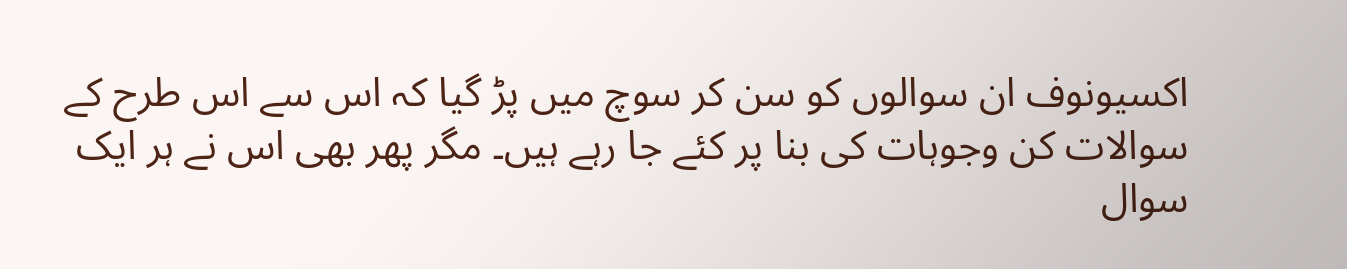اکسیونوف ان سوالوں کو سن کر سوچ میں پڑ گیا کہ اس سے اس طرح کے سوالات کن وجوہات کی بنا پر کئے جا رہے ہیں۔ مگر پھر بھی اس نے ہر ایک سوال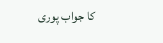کا جواب پوری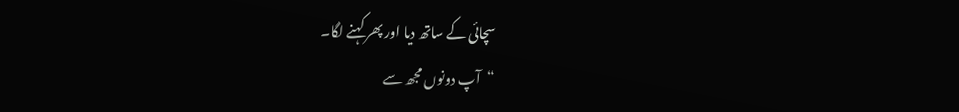سچائی کے ساتھ دیا اور پھر کہنے لگا۔
“آپ دونوں مجھ سے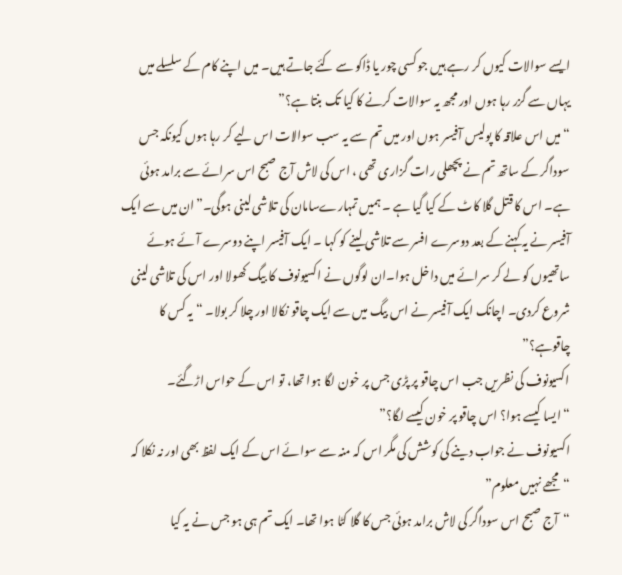ایسے سوالات کیوں کر رہے ہیں جو کسی چور یا ڈاکو سے کئے جاتے ہیں۔ میں اپنے کام کے سلسلے میں یہاں سے گزر رہا ہوں اور مجھ یہ سوالات کرنے کا کیا تک بنتا ہے؟”
“میں اس علاقہ کا پولیس آفیسر ہوں اور میں تم سے یہ سب سوالات اس لیے کر رہا ہوں کیونکہ جس سوداگر کے ساتھ تم نے پچھلی رات گزاری تھی ، اس کی لاش آج صبح اس سرائے سے برامد ہوئی ہے۔ اس کا قتل گلا کاٹ کے کیا گیا ہے ۔ ہمیں تمہارےسامان کی تلاشی لینی ہوگی۔”ان میں سے ایک آفیسر نے یہ کہنے کے بعد دوسرے افسر سے تلاشی لینے کو کہا ۔ ایک آفیسر اپنے دوسرے آئے ہوئے ساتھیوں کو لے کر سرائے میں داخل ہوا۔ان لوگوں نے اکسیونوف کا بیگ کھولا اور اس کی تلاشی لینی شروع کردی۔ اچانک ایک آفیسر نے اس بیگ میں سے ایک چاقو نکالا اور چلا کر بولا۔ “یہ کس کا چاقوہے؟”
اکسیونوف کی نظریں جب اس چاقو پر پڑی جس پر خون لگا ہوا تھا، تو اس کے حواس اڑگئے۔
“ایسا کیسے ہوا؟ اس چاقو پر خون کیسے لگا؟”
اکسیونوف نے جواب دینے کی کوشش کی مگر اس کہ منہ سے سوائے اس کے ایک لفظ بھی اور نہ نکلا کہ “مجھے نہیں معلوم”
“آج صبح اس سوداگر کی لاش برامد ہوئی جس کا گلا کٹا ہوا تھا۔ ایک تم ہی ہو جس نے یہ کیا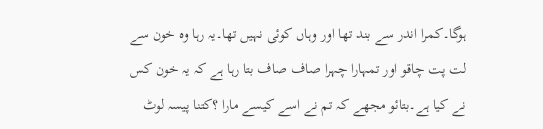ہوگا۔کمرا اندر سے بند تھا اور وہاں کوئی نہیں تھا۔یہ رہا وہ خون سے لت پت چاقو اور تمہارا چہرا صاف صاف بتا رہا ہے کہ یہ خون کس نے کیا ہے۔بتائو مجھے کہ تم نے اسے کیسے مارا ؟کتنا پیسہ لوٹ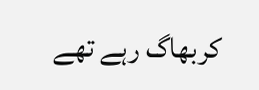کربھاگ رہے تھے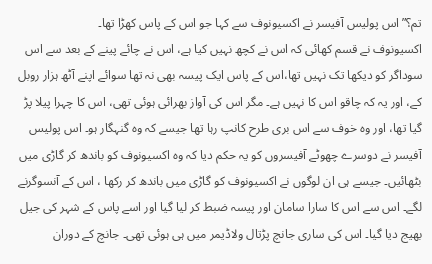تم؟”اس پولیس آفیسر نے اکسیونوف سے کہا جو اس کے پاس کھڑا تھا۔
اکسیونوف نے قسم کھائی کہ اس نے کچھ نہیں کیا ہے، اس نے چائے پینے کے بعد سے اس سوداگر کو دیکھا تک نہیں تھا،اس کے پاس ایک پیسہ بھی نہ تھا سوائے اپنے آٹھ ہزار روبل کے، اور یہ کہ چاقو اس کا نہیں ہے۔ مگر اس کی آواز بھرائی ہوئی تھی، اس کا چہرا پیلا پڑ گیا تھا، اور وہ خوف سے اس بری طرح کانپ رہا تھا جیسے کہ وہ گنہگار ہو۔ اس پولیس آفیسر نے دوسرے چھوٹے آفیسروں کو یہ حکم دیا کہ وہ اکسیونوف کو باندھ کر گاڑی میں بٹھائیں۔ جیسے ہی ان لوگوں نے اکسیونوف کو گاڑی میں باندھ کر رکھا ، اس کے آنسوگرنے لگے۔ اس سے اس کا سارا سامان اور پیسہ ضبط کر لیا گیا اور اسے پاس کے شہر کی جیل بھیج دیا گیا۔ اس کی ساری جانچ پڑتال ولاڈیمر میں ہی ہوئی تھی۔ جانچ کے دوران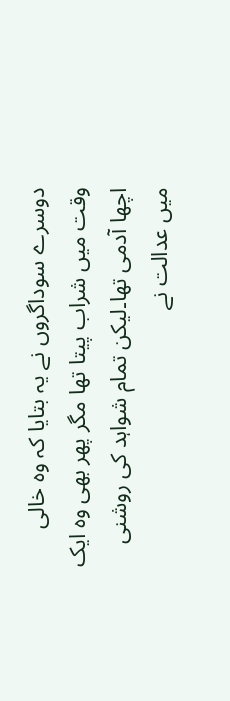دوسرے سوداگروں نے یہ بتایا کہ وہ خالی وقت میں شراب پیتا تھا مگر پھر بھی وہ ایک اچھا آدمی تھا۔لیکن تمام شواہد کی روشنی میں عدالت نے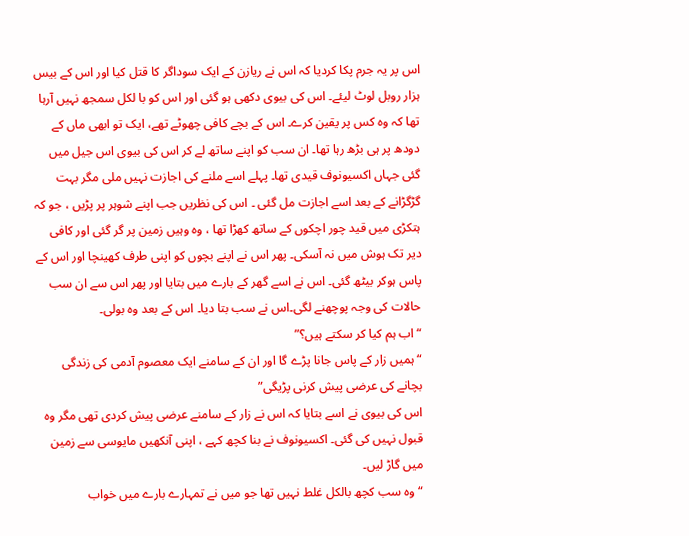اس پر یہ جرم پکا کردیا کہ اس نے ریازن کے ایک سوداگر کا قتل کیا اور اس کے بیس ہزار روبل لوٹ لیئے۔ اس کی بیوی دکھی ہو گئی اور اس کو با لکل سمجھ نہیں آرہا تھا کہ وہ کس پر یقین کرے۔ اس کے بچے کافی چھوٹے تھے، ایک تو ابھی ماں کے دودھ پر ہی بڑھ رہا تھا۔ ان سب کو اپنے ساتھ لے کر اس کی بیوی اس جیل میں گئی جہاں اکسیونوف قیدی تھا۔ پہلے اسے ملنے کی اجازت نہیں ملی مگر بہت گڑگڑانے کے بعد اسے اجازت مل گئی ۔ اس کی نظریں جب اپنے شوہر پر پڑیں ، جو کہ ہتکڑی میں قید چور اچکوں کے ساتھ کھڑا تھا ، وہ وہیں زمین پر گر گئی اور کافی دیر تک ہوش میں نہ آسکی۔ پھر اس نے اپنے بچوں کو اپنی طرف کھینچا اور اس کے پاس ہوکر بیٹھ گئی۔ اس نے اسے گھر کے بارے میں بتایا اور پھر اس سے ان سب حالات کی وجہ پوچھنے لگی۔اس نے سب بتا دیا۔ اس کے بعد وہ بولی۔
“اب ہم کیا کر سکتے ہیں؟”
“ہمیں زار کے پاس جانا پڑے گا اور ان کے سامنے ایک معصوم آدمی کی زندگی بچانے کی عرضی پیش کرنی پڑیگی”
اس کی بیوی نے اسے بتایا کہ اس نے زار کے سامنے عرضی پیش کردی تھی مگر وہ قبول نہیں کی گئی۔ اکسیونوف نے بنا کچھ کہے ، اپنی آنکھیں مایوسی سے زمین میں گاڑ لیں۔
“وہ سب کچھ بالکل غلط نہیں تھا جو میں نے تمہارے بارے میں خواب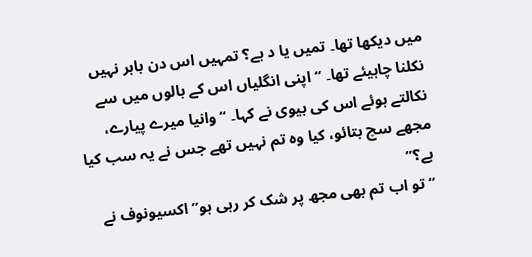میں دیکھا تھا۔ تمیں یا د ہے؟ تمہیں اس دن باہر نہیں نکلنا چاہیئے تھا۔ “اپنی انگلیاں اس کے بالوں میں سے نکالتے ہوئے اس کی بیوی نے کہا۔ “وانیا میرے پیارے، مجھے سچ بتائو، کیا وہ تم نہیں تھے جس نے یہ سب کیا ہے؟”
“تو اب تم بھی مجھ پر شک کر رہی ہو”اکسیونوف نے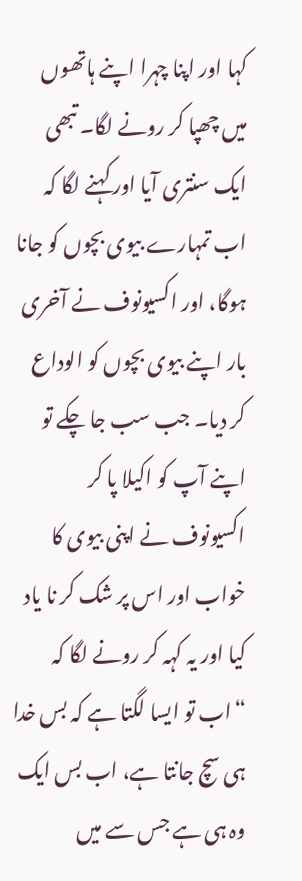کہا اور اپنا چہرا اپنے ہاتھوں میں چھپا کر رونے لگا۔ تبھی ایک سنتری آیا اور کہنے لگا کہ اب تمہارے بیوی بچوں کو جانا ہوگا، اور اکسیونوف نے آخری بار اپنے بیوی بچوں کو الوداع کر دیا۔ جب سب جا چکے تو اپنے آپ کو اکیلا پا کر اکسیونوف نے اپنی بیوی کا خواب اور اس پر شک کر نا یاد کیا اور یہ کہہ کر رونے لگا کہ “اب تو ایسا لگتا ہے کہ بس خدا ہی سچ جانتا ہے، اب بس ایک وہ ہی ہے جس سے میں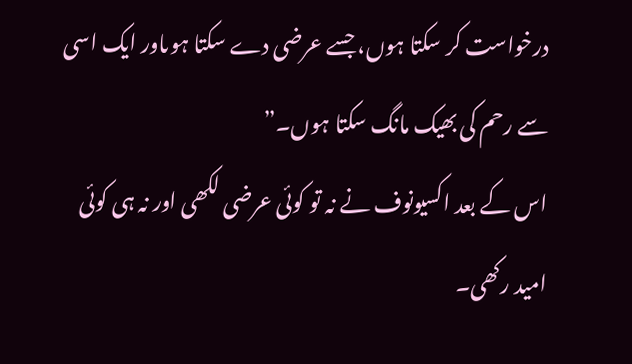درخواست کر سکتا ہوں، جسے عرضی دے سکتا ہوںاور ایک اسی سے رحم کی بھیک مانگ سکتا ہوں۔”
اس کے بعد اکسیونوف نے نہ تو کوئی عرضی لکھی اور نہ ہی کوئی امید رکھی۔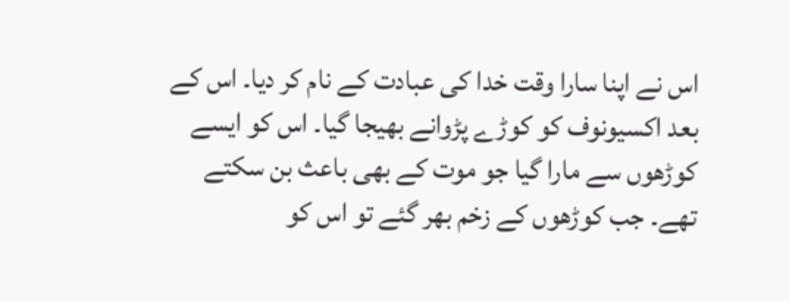اس نے اپنا سارا وقت خدا کی عبادت کے نام کر دیا۔ اس کے بعد اکسیونوف کو کوڑے پڑوانے بھیجا گیا۔ اس کو ایسے کوڑھوں سے مارا گیا جو موت کے بھی باعث بن سکتے تھے۔ جب کوڑھوں کے زخم بھر گئے تو اس کو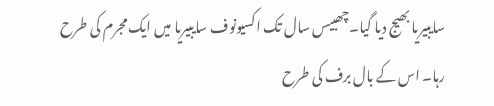سایبیریا بھیج دیا گیا۔چھبیس سال تک اکسیونوف سایبیریا میں ایک مجرم کی طرح رہا۔ اس کے بال برف کی طرح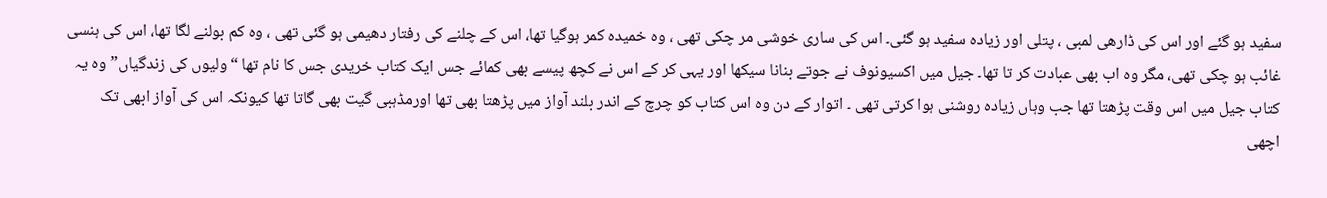سفید ہو گئے اور اس کی ڈارھی لمبی ، پتلی اور زیادہ سفید ہو گئی۔ اس کی ساری خوشی مر چکی تھی ، وہ خمیدہ کمر ہوگیا تھا، اس کے چلنے کی رفتار دھیمی ہو گئی تھی ، وہ کم بولنے لگا تھا، اس کی ہنسی غائب ہو چکی تھی، مگر وہ اب بھی عبادت کر تا تھا۔ جیل میں اکسیونوف نے جوتے بنانا سیکھا اور یہی کر کے اس نے کچھ پیسے بھی کمائے جس ایک کتاب خریدی جس کا نام تھا “ولیوں کی زندگیاں” وہ یہ کتاب جیل میں اس وقت پڑھتا تھا جب وہاں زیادہ روشنی ہوا کرتی تھی ۔ اتوار کے دن وہ اس کتاب کو چرچ کے اندر بلند آواز میں پڑھتا بھی تھا اورمڈہبی گیت بھی گاتا تھا کیونکہ اس کی آواز ابھی تک اچھی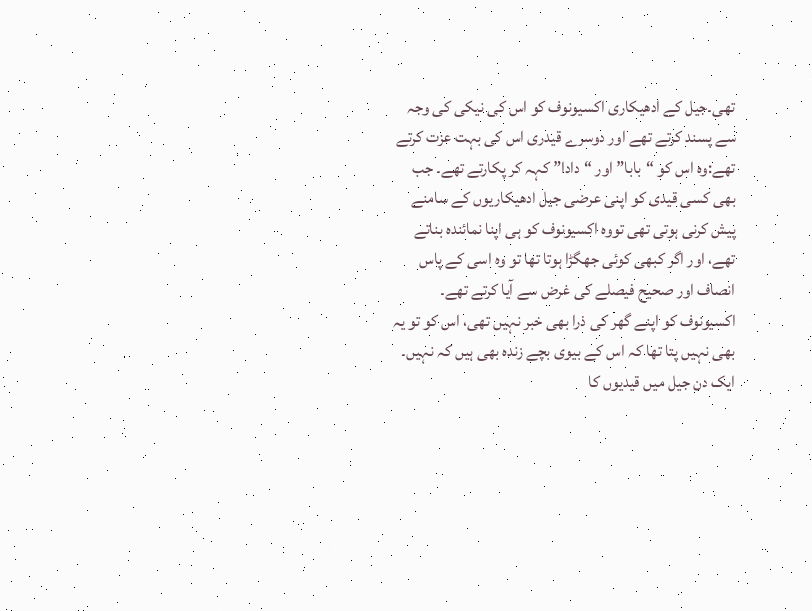تھی۔جیل کے ادھیکاری اکسیونوف کو اس کی نیکی کی وجہ سے پسند کرتے تھے اور دوسرے قیدری اس کی بہت عزت کرتے تھے:وہ اس کو “بابا” اور “دادا” کہہ کر پکارتے تھے۔ جب بھی کسی قیدی کو اپنی عرضی جیل ادھیکاریوں کے سامنے پیش کرنی ہوتی تھی تووہ اکسیونوف کو ہی اپنا نمائندہ بناتے تھے، اور اگر کبھی کوئی جھگڑا ہوتا تھا تو وہ اسی کے پاس انصاف اور صحیح فیصلے کی غرض سے آیا کرتے تھے۔ اکسیونوف کو اپنے گھر کی ذرا بھی خبر نہیں تھی، اس کو تو یہ بھی نہیں پتا تھا کہ اس کے بیوی بچے زندہ بھی ہیں کہ نہیں۔
ایک دن جیل میں قیدیوں کا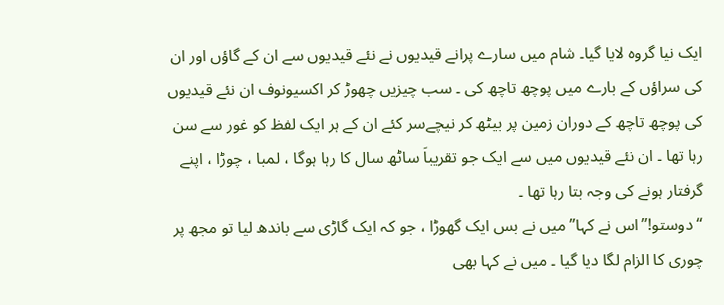ایک نیا گروہ لایا گیا۔ شام میں سارے پرانے قیدیوں نے نئے قیدیوں سے ان کے گاؤں اور ان کی سراؤں کے بارے میں پوچھ تاچھ کی ۔ سب چیزیں چھوڑ کر اکسیونوف ان نئے قیدیوں کی پوچھ تاچھ کے دوران زمین پر بیٹھ کر نیچےسر کئے ان کے ہر ایک لفظ کو غور سے سن رہا تھا ۔ ان نئے قیدیوں میں سے ایک جو تقریباَ ساٹھ سال کا رہا ہوگا ، لمبا ، چوڑا ، اپنے گرفتار ہونے کی وجہ بتا رہا تھا ۔
“دوستو!”اس نے کہا”میں نے بس ایک گھوڑا ، جو کہ ایک گاڑی سے باندھ لیا تو مجھ پر چوری کا الزام لگا دیا گیا ۔ میں نے کہا بھی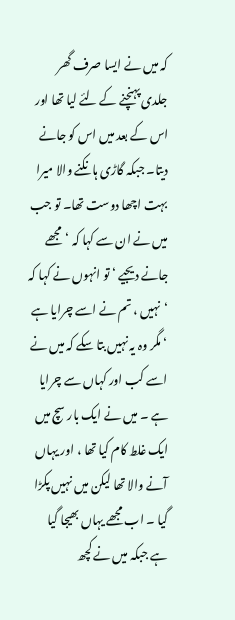کہ میں نے ایسا صرف گھر جلدی پہنچنے کے لئے لیا تھا اور اس کے بعد میں اس کو جانے دیتا۔ جبکہ گاڑی ہانکنے والا میرا بہت اچھا دوست تھا۔ تو جب میں نے ان سے کہا کہ ‘مجھے جانے دیجیے ‘ تو انہوں نے کہا کہ ‘نہیں ، تم نے اسے چرایا ہے ‘ مگر وہ یہ نہیں بتا سکے کہ میں نے اسے کب اور کہاں سے چرایا ہے ۔ میں نے ایک بار سچ میں ایک غلط کام کیا تھا ، اور یہاں آنے والا تھا لیکن میں نہیں پکڑا گیا ۔ اب مجھے یہاں بھیجا گیا ہے جبکہ میں نے کچھ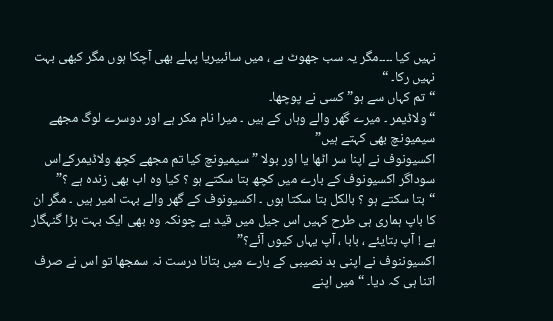نہیں کیا ۔۔۔۔مگر یہ سب جھوٹ ہے ، میں سائبیریا پہلے بھی آچکا ہوں مگر کبھی بہت نہیں رکا۔ “
“تم کہاں سے ہو” کسی نے پوچھا۔
“ولاڈیمر ۔ میرے گھر والے وہاں کے ہیں ۔ میرا نام مکر ہے اور دوسرے لوگ مجھے سیمیونچ بھی کہتے ہیں”
اکسیونوف نے اپنا سر اٹھا یا اور بولا ” سیمیونچ کیا تم مجھے کچھ ولاڈیمرکےاس سوداگر اکسیونوف کے بارے میں کچھ بتا سکتے ہو ؟ کیا وہ اب بھی زندہ ہے ؟”
“بتا سکتے ہو ؟ بالکل بتا سکتا ہوں ۔ اکسیونوف کے گھر والے بہت امیر ہیں ۔ مگر ان کا باپ ہماری ہی طرح کہیں اس جیل میں قید ہے چونکہ وہ بھی ایک بہت بڑا گنہگار ہے ! آپ بتایئے ، بابا ، آپ یہاں کیوں آئے؟”
اکسیوننوف نے اپنی بد نصیبی کے بارے میں بتانا درست نہ سمجھا تو اس نے صرف اتنا ہی کہ دیا۔ “میں اپنے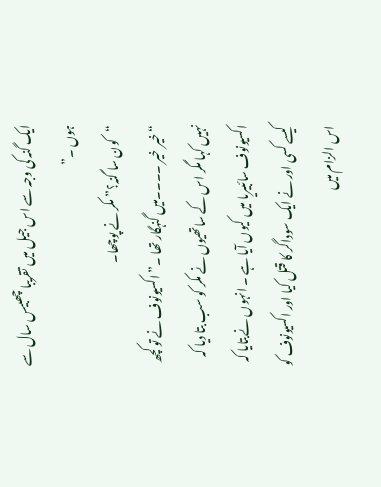ایک گنہ کی وجہ سے اس جیل میں تقریبا چھبیس سال سے ہوں ۔”
“کون سا گنہ؟” مکر نے پوچھا۔
“خیر خیر ۔۔۔۔میں گنہگار تھا ۔” اکسیونوف نے تو کچھ نہیں کہا مگر اس کے ساتھیوں نے مکر کو سب بتا دیا کہ اکسیونوف سائبیریا میں کیوں آیا ہے ۔ انہوں نےبتایا کہ کیسے کسی اور نے ایک سوداگر کا قتل کیا اور اکسیونوف کو اس الزام میں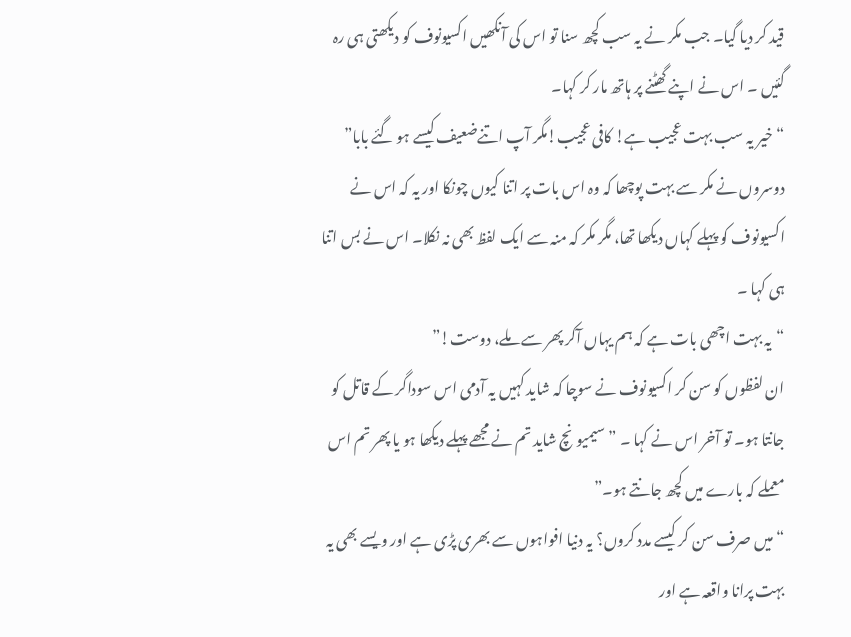قید کر دیا گیا۔ جب مکر نے یہ سب کچھ سنا تو اس کی آنکھیں اکسیونوف کو دیکھتی ہی رہ گئیں ۔ اس نے اپنے گھٹنے پر ہاتھ مار کر کہا۔
“خیر یہ سب بہت عجیب ہے! کافی عجیب!مگر آپ اتنےضعیف کیسے ہو گئے بابا”
دوسروں نے مکر سے بہت پوچھا کہ وہ اس بات پر اتنا کیوں چونکا اور یہ کہ اس نے اکسیونوف کو پہلے کہاں دیکھا تھا، مگر مکر کہ منہ سے ایک لفظ بھی نہ نکلا۔ اس نے بس اتنا ہی کہا ۔
“یہ بہت اچھی بات ہے کہ ہم یہاں آکر پھر سے ملے، دوست!”
ان لفظوں کو سن کر اکسیونوف نے سوچا کہ شاید کہیں یہ آدمی اس سوداگر کے قاتل کو جانتا ہو۔ تو آخر اس نے کہا ۔ ” سیمیونچ شاید تم نے مجھے پہلے دیکھا ہو یا پھر تم اس معملے کہ بارے میں کچھ جانتے ہو۔”
“میں صرف سن کر کیسے مدد کروں؟ یہ دنیا افواہوں سے بھری پڑی ہے اور ویسے بھی یہ بہت پرانا واقعہ ہے اور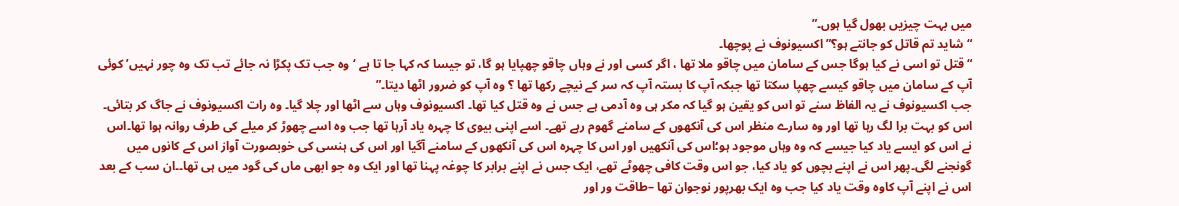میں بہت چیزیں بھول گیا ہوں۔”
“شاید تم قاتل کو جانتے ہو؟” اکسیونوف نے پوچھا۔
“قتل تو اسی نے کیا ہوگا جس کے سامان میں چاقو ملا تھا ، اگر کسی اور نے وہاں چاقو چھپایا ہو گا، تو جیسا کہ کہا جا تا ہے ‘وہ جب تک پکڑا نہ جائے تب تک وہ چور نہیں’ کوئی آپ کے سامان میں چاقو کیسے چھپا سکتا تھا جبکہ آپ کا بستہ آپ کہ سر کے نیچے رکھا تھا ؟ وہ آپ کو ضرور اٹھا دیتا۔”
جب اکسیونوف نے یہ الفاظ سنے تو اس کو یقین ہو گیا کہ مکر ہی وہ آدمی ہے جس نے وہ قتل کیا تھا۔ اکسیونوف وہاں سے اٹھا اور چلا گیا۔ وہ رات اکسیونوف نے جاگ کر بتائی۔ اس کو بہت برا لگ رہا تھا اور وہ سارے منظر اس کی آنکھوں کے سامنے گھوم رہے تھے۔ اسے اپنی بیوی کا چہرہ یاد آرہا تھا جب وہ اسے چھوڑ کر میلے کی طرف روانہ ہوا تھا۔اس نے اس کو ایسے یاد کیا جیسے کہ وہ وہاں موجود ہو؛اس کی آنکھیں اور اس کا چہرہ اس کی آنکھوں کے سامنے آگیا اور اس کی ہنسی کی خوبصورت آواز اس کے کانوں میں گونجنے لگی۔پھر اس نے اپنے بچوں کو یاد کیا، جو اس وقت کافی چھوٹے تھے، ایک جس نے اپنے برابر کا چوغہ پہنا تھا اور ایک وہ جو ابھی ماں کی گود میں ہی تھا۔۔ان سب کے بعد اس نے اپنے آپ کاوہ وقت یاد کیا جب وہ ایک بھرپور نوجوان تھا –طاقت ور اور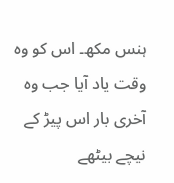ہنس مکھ۔ اس کو وہ وقت یاد آیا جب وہ آخری بار اس پیڑ کے نیچے بیٹھے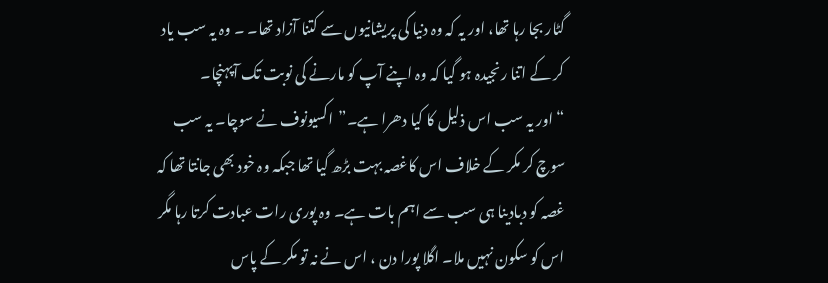گٹار بجا رہا تھا، اور یہ کہ وہ دنیا کی پریشانیوں سے کتنا آزاد تھا۔ ۔ وہ یہ سب یاد کر کے اتنا رنجیدہ ہو گیا کہ وہ اپنے آپ کو مارنے کی نوبت تک آپہنچا۔
“اور یہ سب اس ذلیل کا کیا دھرا ہے۔”اکسیونوف نے سوچا۔ یہ سب سوچ کر مکر کے خلاف اس کاغصہ بہت بڑھ گیا تھا جبکہ وہ خود بھی جانتا تھا کہ غصہ کو دبادینا ہی سب سے اہم بات ہے۔ وہ پوری رات عبادت کرتا رہا مگر اس کو سکون نہیں ملا۔ اگلا پورا دن ، اس نے نہ تو مکر کے پاس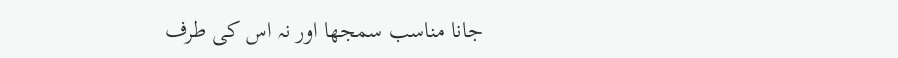جانا مناسب سمجھا اور نہ اس کی طرف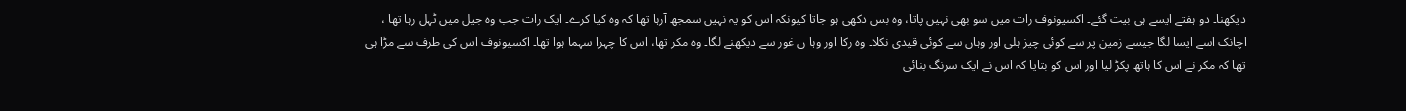دیکھنا۔ دو ہفتے ایسے ہی بیت گئے۔ اکسیونوف رات میں سو بھی نہیں پاتا، وہ بس دکھی ہو جاتا کیونکہ اس کو یہ نہیں سمجھ آرہا تھا کہ وہ کیا کرے۔ ایک رات جب وہ جیل میں ٹہل رہا تھا ، اچانک اسے ایسا لگا جیسے زمین پر سے کوئی چیز ہلی اور وہاں سے کوئی قیدی نکلا۔ وہ رکا اور وہا ں غور سے دیکھنے لگا۔ وہ مکر تھا، اس کا چہرا سہما ہوا تھا۔ اکسیونوف اس کی طرف سے مڑا ہی تھا کہ مکر نے اس کا ہاتھ پکڑ لیا اور اس کو بتایا کہ اس نے ایک سرنگ بنائی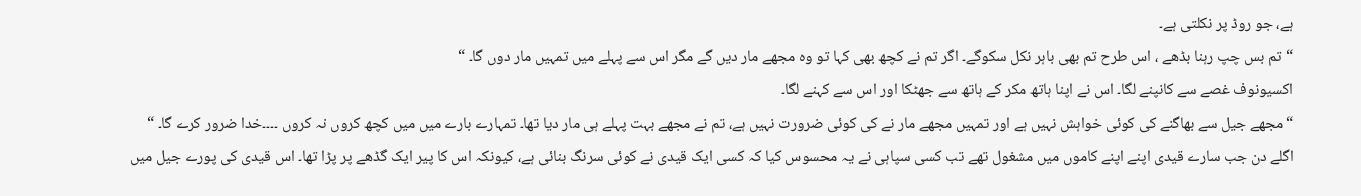ہے، جو روڈ پر نکلتی ہے۔
“تم بس چپ رہنا بڈھے ، اس طرح تم بھی باہر نکل سکوگے۔ اگر تم نے کچھ بھی کہا تو وہ مجھے مار دیں گے مگر اس سے پہلے میں تمہیں مار دوں گا۔ “
اکسیونوف غصے سے کانپنے لگا۔ اس نے اپنا ہاتھ مکر کے ہاتھ سے جھٹکا اور اس سے کہنے لگا۔
“مجھے جیل سے بھاگنے کی کوئی خواہش نہیں ہے اور تمہیں مجھے مار نے کی کوئی ضرورت نہیں ہے، تم نے مجھے بہت پہلے ہی مار دیا تھا۔ تمہارے بارے میں میں کچھ کروں نہ کروں ۔۔۔۔خدا ضرور کرے گا۔ “
اگلے دن جب سارے قیدی اپنے اپنے کاموں میں مشغول تھے تب کسی سپاہی نے یہ محسوس کیا کہ کسی ایک قیدی نے کوئی سرنگ بنائی ہے، کیونکہ اس کا پیر ایک گڈھے پر پڑا تھا۔ اس قیدی کی پورے جیل میں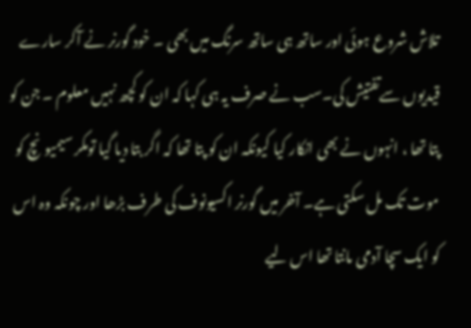تلاش شروع ہوئی اور ساتھ ہی ساتھ سرنگ میں بھی ۔ خود گورنر نے آکر سارے قیدیوں سےتفتیش کی۔سب نے صرف یہ ہی کہا کہ ان کو کچھ نہیں معلوم ۔ جن کو پتا تھا ، انہوں نے بھی انکار کیا کیونکہ ان کو پتا تھا کہ اگر بتا دیا گیا تومکر سیمیونچ کو موت تک مل سکتی ہے۔ آخر میں گورنر اکسیونوف کی طرف بڑھا اور چونکہ وہ اس کو ایک سچا آدمی مانتا تھا اس لیے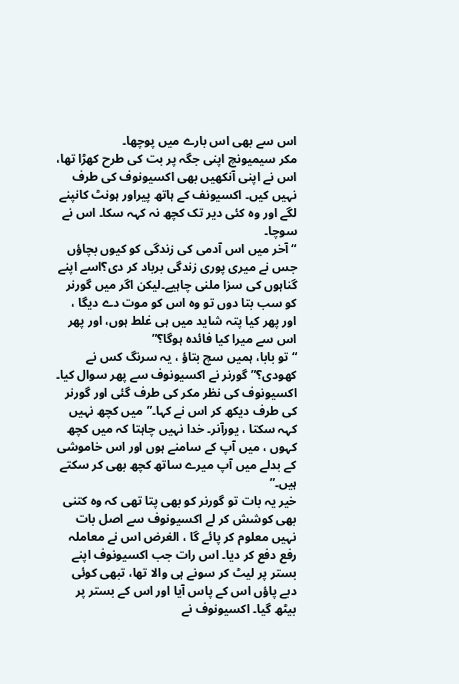اس سے بھی اس بارے میں پوچھا۔
مکر سیمیونچ اپنی جگہ پر بت کی طرح کھڑا تھا، اس نے اپنی آنکھیں بھی اکسیونوف کی طرف نہیں کیں۔ اکسیونف کے ہاتھ پیراور ہونٹ کانپنے لگے اور وہ کئی دیر تک کچھ نہ کہہ سکا۔ اس نے سوچا۔
“آخر میں اس آدمی کی زندگی کو کیوں بچاؤں جس نے میری پوری زندگی برباد کر دی؟اسے اپنے گناہوں کی سزا ملنی چاہیے۔لیکن اگر میں گورنر کو سب بتا دوں تو وہ اس کو موت دے دیگا ، اور پھر کیا پتہ شاید میں ہی غلط ہوں، اور پھر اس سے میرا کیا فائدہ ہوگا؟”
“تو بابا، ہمیں سچ بتاؤ ، یہ سرنگ کس نے کھودی؟” گورنر نے اکسیونوف سے پھر سوال کیا۔
اکسیونوف کی نظر مکر کی طرف گئی اور گورنر کی طرف دیکھ کر اس نے کہا۔”میں کچھ نہیں کہہ سکتا ، یورآنر۔ خدا نہیں چاہتا کہ میں کچھ کہوں ، میں آپ کے سامنے ہوں اور اس خاموشی کے بدلے میں آپ میرے ساتھ کچھ بھی کر سکتے ہیں۔”
خیر یہ بات تو گورنر کو بھی پتا تھی کہ وہ کتنی بھی کوشش کر لے اکسیونوف سے اصل بات نہیں معلوم کر پائے گا ، الغرض اس نے معاملہ رفع دفع کر دیا۔ اس رات جب اکسیونوف اپنے بستر پر لیٹ کر سونے ہی والا تھا، تبھی کوئی دبے پاؤں اس کے پاس آیا اور اس کے بستر پر بیٹھ گیا۔ اکسیونوف نے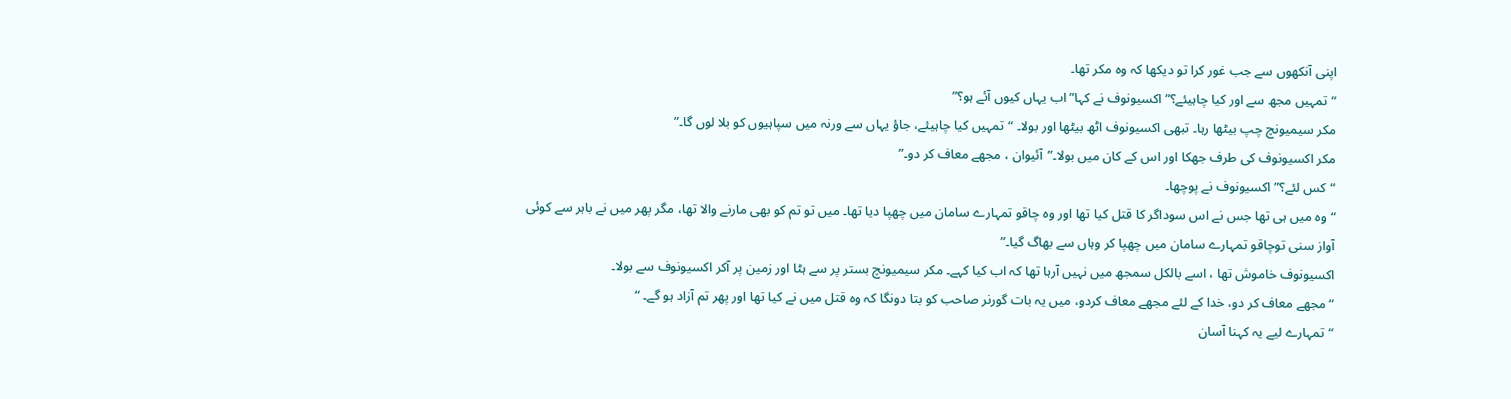اپنی آنکھوں سے جب غور کرا تو دیکھا کہ وہ مکر تھا۔
“تمہیں مجھ سے اور کیا چاہیئے؟”اکسیونوف نے کہا”اب یہاں کیوں آئے ہو؟”
مکر سیمیونچ چپ بیٹھا رہا۔ تبھی اکسیونوف اٹھ بیٹھا اور بولا۔ “تمہیں کیا چاہیئے، جاؤ یہاں سے ورنہ میں سپاہیوں کو بلا لوں گا۔”
مکر اکسیونوف کی طرف جھکا اور اس کے کان میں بولا۔”آئیوان ، مجھے معاف کر دو۔”
“کس لئے؟” اکسیونوف نے پوچھا۔
“وہ میں ہی تھا جس نے اس سوداگر کا قتل کیا تھا اور وہ چاقو تمہارے سامان میں چھپا دیا تھا۔ میں تو تم کو بھی مارنے والا تھا، مگر پھر میں نے باہر سے کوئی آواز سنی توچاقو تمہارے سامان میں چھپا کر وہاں سے بھاگ گیا۔”
اکسیونوف خاموش تھا ، اسے بالکل سمجھ میں نہیں آرہا تھا کہ اب کیا کہے۔ مکر سیمیونچ بستر پر سے ہٹا اور زمین پر آکر اکسیونوف سے بولا۔
“مجھے معاف کر دو، خدا کے لئے مجھے معاف کردو، میں یہ بات گورنر صاحب کو بتا دونگا کہ وہ قتل میں نے کیا تھا اور پھر تم آزاد ہو گے۔ “
“تمہارے لیے یہ کہنا آسان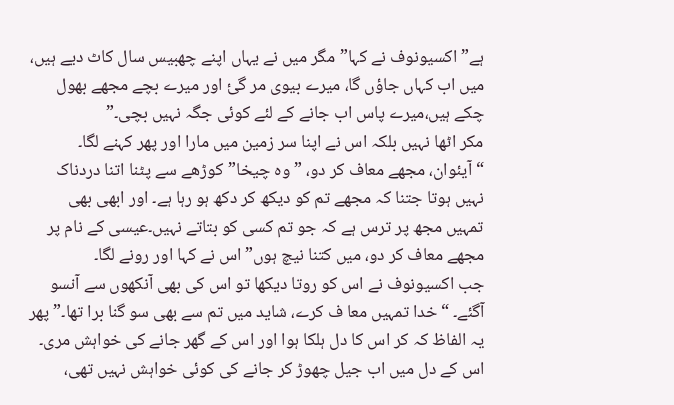ہے”اکسیونوف نے کہا”مگر میں نے یہاں اپنے چھبیس سال کاٹ دیے ہیں، میں اب کہاں جاؤں گا، میرے بیوی مر گئ اور میرے بچے مجھے بھول چکے ہیں،میرے پاس اب جانے کے لئے کوئی جگہ نہیں بچی۔”
مکر اٹھا نہیں بلکہ اس نے اپنا سر زمین میں مارا اور پھر کہنے لگا۔
“آیئوان، مجھے معاف کر دو، ” وہ چیخا”کوڑھے سے پٹنا اتنا دردناک نہیں ہوتا جتنا کہ مجھے تم کو دیکھ کر دکھ ہو رہا ہے۔ اور ابھی بھی تمہیں مجھ پر ترس ہے کہ جو تم کسی کو بتاتے نہیں۔عیسی کے نام پر مجھے معاف کر دو، میں کتنا نیچ ہوں”اس نے کہا اور رونے لگا۔
جب اکسیونوف نے اس کو روتا دیکھا تو اس کی بھی آنکھوں سے آنسو آگئے۔ “خدا تمہیں معا ف کرے، شاید میں تم سے بھی سو گنا برا تھا۔” پھر یہ الفاظ کہ کر اس کا دل ہلکا ہوا اور اس کے گھر جانے کی خواہش مری۔ اس کے دل میں اب جیل چھوڑ کر جانے کی کوئی خواہش نہیں تھی،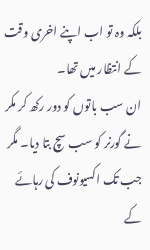بلکہ وہ تو اب اپنے اخری وقت کے انتظار میں تھا۔
ان سب باتوں کو دور رکھ کر مکر نے گورنر کو سب سچ بتا دیا۔ مگر جب تک اکسیونوف کی رہائے کے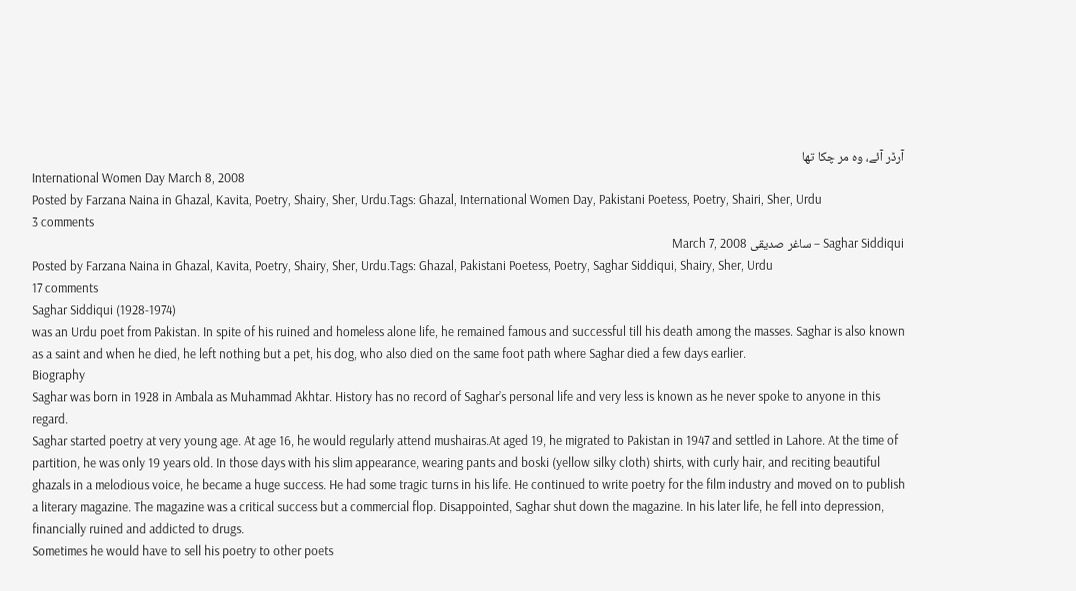آرڈر آئے، وہ مر چکا تھا
International Women Day March 8, 2008
Posted by Farzana Naina in Ghazal, Kavita, Poetry, Shairy, Sher, Urdu.Tags: Ghazal, International Women Day, Pakistani Poetess, Poetry, Shairi, Sher, Urdu
3 comments
Saghar Siddiqui – ساغر صدیقی March 7, 2008
Posted by Farzana Naina in Ghazal, Kavita, Poetry, Shairy, Sher, Urdu.Tags: Ghazal, Pakistani Poetess, Poetry, Saghar Siddiqui, Shairy, Sher, Urdu
17 comments
Saghar Siddiqui (1928-1974)
was an Urdu poet from Pakistan. In spite of his ruined and homeless alone life, he remained famous and successful till his death among the masses. Saghar is also known as a saint and when he died, he left nothing but a pet, his dog, who also died on the same foot path where Saghar died a few days earlier.
Biography
Saghar was born in 1928 in Ambala as Muhammad Akhtar. History has no record of Saghar’s personal life and very less is known as he never spoke to anyone in this regard.
Saghar started poetry at very young age. At age 16, he would regularly attend mushairas.At aged 19, he migrated to Pakistan in 1947 and settled in Lahore. At the time of partition, he was only 19 years old. In those days with his slim appearance, wearing pants and boski (yellow silky cloth) shirts, with curly hair, and reciting beautiful ghazals in a melodious voice, he became a huge success. He had some tragic turns in his life. He continued to write poetry for the film industry and moved on to publish a literary magazine. The magazine was a critical success but a commercial flop. Disappointed, Saghar shut down the magazine. In his later life, he fell into depression, financially ruined and addicted to drugs.
Sometimes he would have to sell his poetry to other poets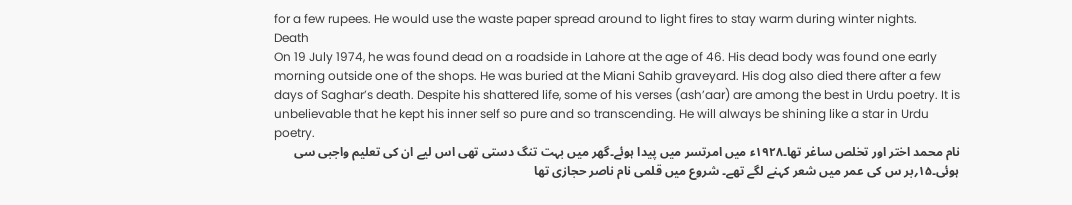for a few rupees. He would use the waste paper spread around to light fires to stay warm during winter nights.
Death
On 19 July 1974, he was found dead on a roadside in Lahore at the age of 46. His dead body was found one early morning outside one of the shops. He was buried at the Miani Sahib graveyard. His dog also died there after a few days of Saghar’s death. Despite his shattered life, some of his verses (ash’aar) are among the best in Urdu poetry. It is unbelievable that he kept his inner self so pure and so transcending. He will always be shining like a star in Urdu poetry.
نام محمد اختر اور تخلص ساغر تھا۔۱۹۲۸ء میں امرتسر میں پیدا ہوئے۔گھر میں بہت تنگ دستی تھی اس لیے ان کی تعلیم واجبی سی ہوئی۔۱۵؍بر س کی عمر میں شعر کہنے لگے تھے۔ شروع میں قلمی نام ناصر حجازی تھا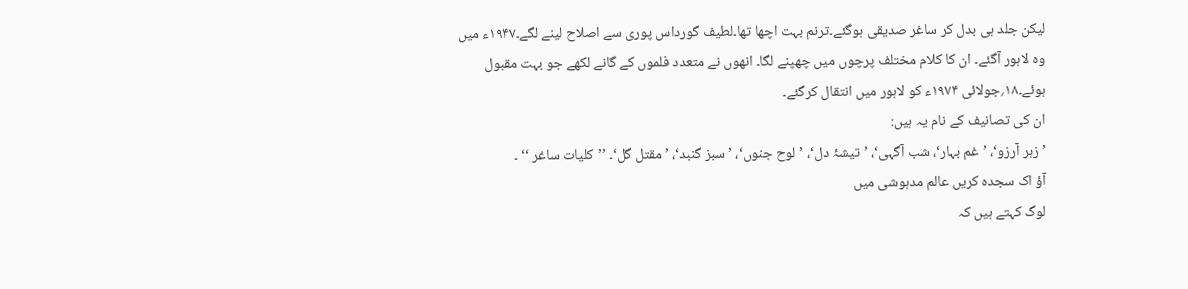لیکن جلد ہی بدل کر ساغر صدیقی ہوگئے۔ترنم بہت اچھا تھا۔لطیف گورداس پوری سے اصلاح لینے لگے۔۱۹۴۷ء میں وہ لاہور آگئے۔ ان کا کلام مختلف پرچوں میں چھپنے لگا۔ انھوں نے متعدد فلموں کے گانے لکھے جو بہت مقبول ہوئے۔۱۸؍جولائی ۱۹۷۴ء کو لاہور میں انتقال کرگئے۔
ان کی تصانیف کے نام یہ ہیں:
’زہر آرزو‘، ’غم بہار‘، شب آگہی‘، ’تیشۂ دل‘، ’لوح جنوں‘، ’سبز گنبد‘، ’مقتل گل‘۔ ’’کلیات ساغر ‘‘ ۔
آؤ اک سجدہ کریں عالم مدہوشی میں
لوگ کہتے ہیں کہ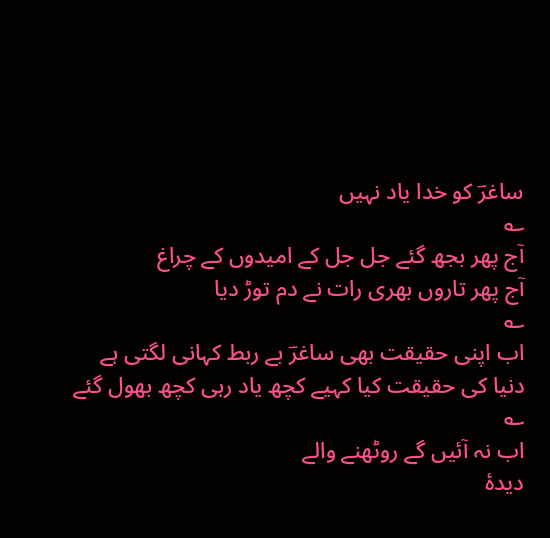ساغرؔ کو خدا یاد نہیں
؎
آج پھر بجھ گئے جل جل کے امیدوں کے چراغ
آج پھر تاروں بھری رات نے دم توڑ دیا
؎
اب اپنی حقیقت بھی ساغرؔ بے ربط کہانی لگتی ہے
دنیا کی حقیقت کیا کہیے کچھ یاد رہی کچھ بھول گئے
؎
اب نہ آئیں گے روٹھنے والے
دیدۂ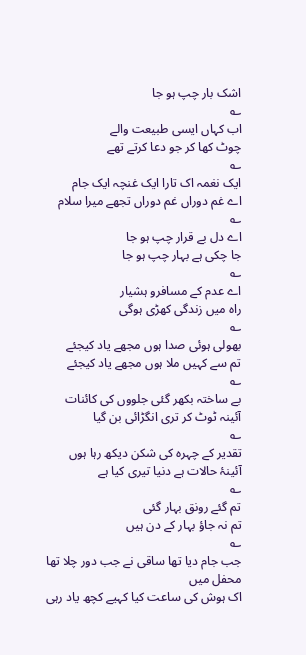اشک بار چپ ہو جا
؎
اب کہاں ایسی طبیعت والے
چوٹ کھا کر جو دعا کرتے تھے
؎
ایک نغمہ اک تارا ایک غنچہ ایک جام
اے غم دوراں غم دوراں تجھے میرا سلام
؎
اے دل بے قرار چپ ہو جا
جا چکی ہے بہار چپ ہو جا
؎
اے عدم کے مسافرو ہشیار
راہ میں زندگی کھڑی ہوگی
؎
بھولی ہوئی صدا ہوں مجھے یاد کیجئے
تم سے کہیں ملا ہوں مجھے یاد کیجئے
؎
بے ساختہ بکھر گئی جلووں کی کائنات
آئینہ ٹوٹ کر تری انگڑائی بن گیا
؎
تقدیر کے چہرہ کی شکن دیکھ رہا ہوں
آئینۂ حالات ہے دنیا تیری کیا ہے
؎
تم گئے رونق بہار گئی
تم نہ جاؤ بہار کے دن ہیں
؎
جب جام دیا تھا ساقی نے جب دور چلا تھا محفل میں
اک ہوش کی ساعت کیا کہیے کچھ یاد رہی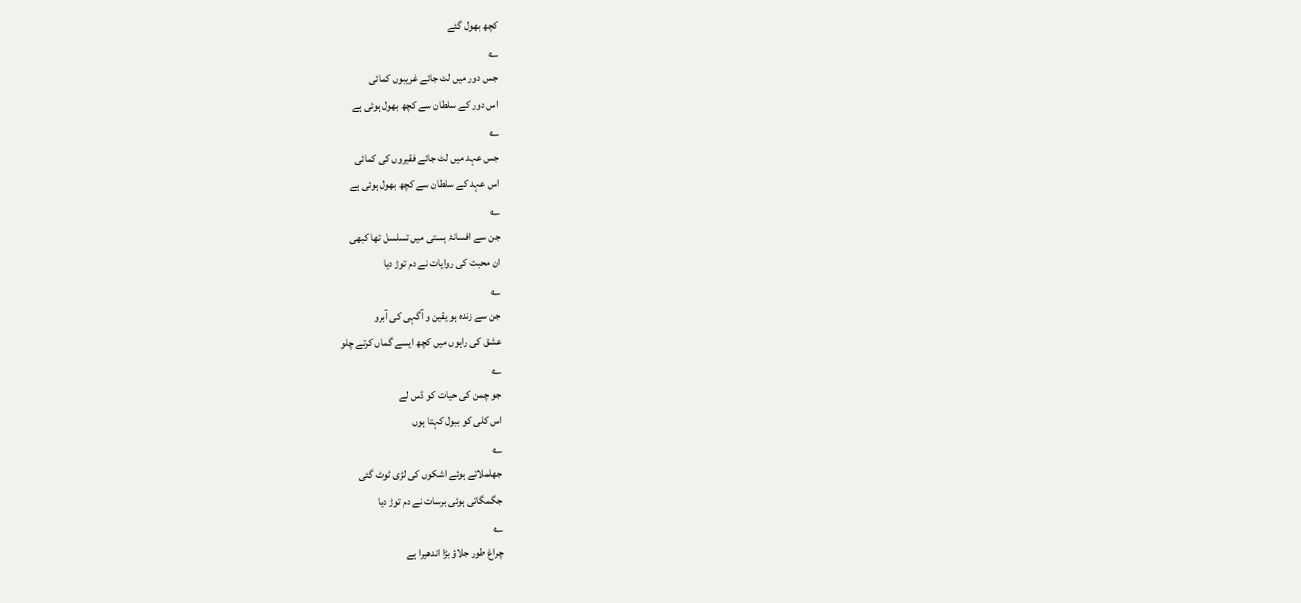کچھ بھول گئے
؎
جس دور میں لٹ جائے غریبوں کمائی
اس دور کے سلطان سے کچھ بھول ہوئی ہے
؎
جس عہد میں لٹ جائے فقیروں کی کمائی
اس عہد کے سلطان سے کچھ بھول ہوئی ہے
؎
جن سے افسانۂ ہستی میں تسلسل تھا کبھی
ان محبت کی روایات نے دم توڑ دیا
؎
جن سے زندہ ہو یقین و آگہی کی آبرو
عشق کی راہوں میں کچھ ایسے گماں کرتے چلو
؎
جو چمن کی حیات کو ڈس لے
اس کلی کو ببول کہتا ہوں
؎
جھلملاتے ہوئے اشکوں کی لڑی ٹوٹ گئی
جگمگاتی ہوئی برسات نے دم توڑ دیا
؎
چراغ طور جلاؤ بڑا اندھیرا ہے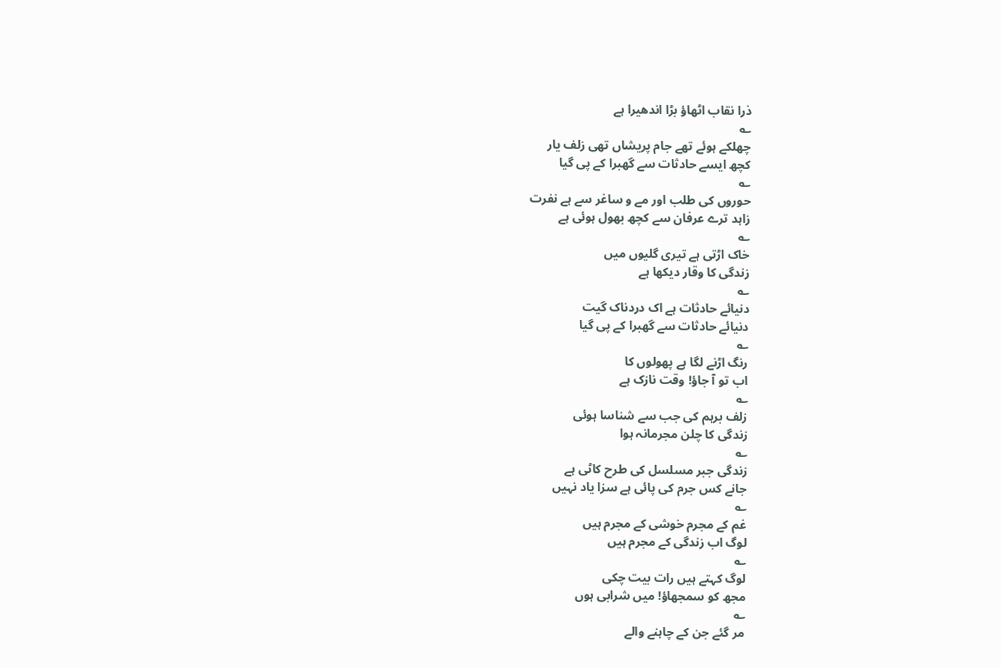ذرا نقاب اٹھاؤ بڑا اندھیرا ہے
؎
چھلکے ہوئے تھے جام پریشاں تھی زلف یار
کچھ ایسے حادثات سے گھبرا کے پی گیا
؎
حوروں کی طلب اور مے و ساغر سے ہے نفرت
زاہد ترے عرفان سے کچھ بھول ہوئی ہے
؎
خاک اڑتی ہے تیری گلیوں میں
زندگی کا وقار دیکھا ہے
؎
دنیائے حادثات ہے اک دردناک گیت
دنیائے حادثات سے گھبرا کے پی گیا
؎
رنگ اڑنے لگا ہے پھولوں کا
اب تو آ جاؤ! وقت نازک ہے
؎
زلف برہم کی جب سے شناسا ہوئی
زندگی کا چلن مجرمانہ ہوا
؎
زندگی جبر مسلسل کی طرح کاٹی ہے
جانے کس جرم کی پائی ہے سزا یاد نہیں
؎
غم کے مجرم خوشی کے مجرم ہیں
لوگ اب زندگی کے مجرم ہیں
؎
لوگ کہتے ہیں رات بیت چکی
مجھ کو سمجھاؤ! میں شرابی ہوں
؎
مر گئے جن کے چاہنے والے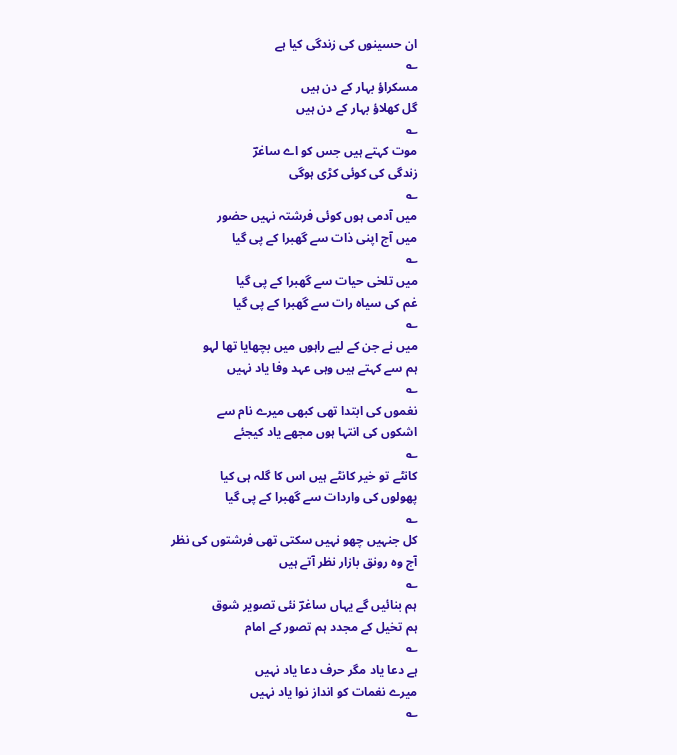ان حسینوں کی زندگی کیا ہے
؎
مسکراؤ بہار کے دن ہیں
گل کھلاؤ بہار کے دن ہیں
؎
موت کہتے ہیں جس کو اے ساغرؔ
زندگی کی کوئی کڑی ہوگی
؎
میں آدمی ہوں کوئی فرشتہ نہیں حضور
میں آج اپنی ذات سے گھبرا کے پی گیا
؎
میں تلخی حیات سے گھبرا کے پی گیا
غم کی سیاہ رات سے گھبرا کے پی گیا
؎
میں نے جن کے لیے راہوں میں بچھایا تھا لہو
ہم سے کہتے ہیں وہی عہد وفا یاد نہیں
؎
نغموں کی ابتدا تھی کبھی میرے نام سے
اشکوں کی انتہا ہوں مجھے یاد کیجئے
؎
کانٹے تو خیر کانٹے ہیں اس کا گلہ ہی کیا
پھولوں کی واردات سے گھبرا کے پی گیا
؎
کل جنہیں چھو نہیں سکتی تھی فرشتوں کی نظر
آج وہ رونق بازار نظر آتے ہیں
؎
ہم بنائیں گے یہاں ساغرؔ نئی تصویر شوق
ہم تخیل کے مجدد ہم تصور کے امام
؎
ہے دعا یاد مگر حرف دعا یاد نہیں
میرے نغمات کو انداز نوا یاد نہیں
؎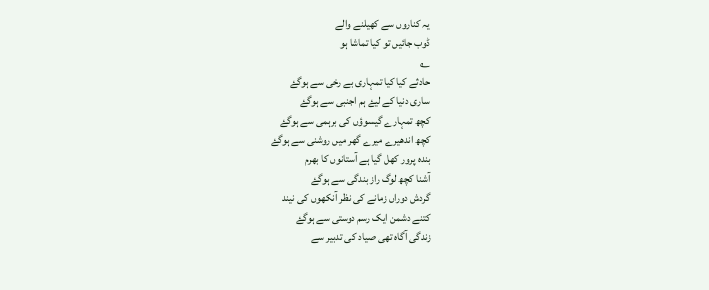یہ کناروں سے کھیلنے والے
ڈوب جائیں تو کیا تماشا ہو
؎
حادثے کیا کیا تمہاری بے رخی سے ہوگۓ
ساری دنیا کے لیۓ ہم اجنبی سے ہوگۓ
کچھ تمہارے گیسوؤں کی برہمی سے ہوگۓ
کچھ اندھیرے میرے گھر میں روشنی سے ہوگۓ
بندہ پرور کھل گیا ہے آستانوں کا بھرم
آشنا کچھ لوگ راز بندگی سے ہوگۓ
گردش دوراں زمانے کی نظر آنکھوں کی نیند
کتنے دشمن ایک رسم دوستی سے ہوگۓ
زندگی آگاہ تھی صیاد کی تدبیر سے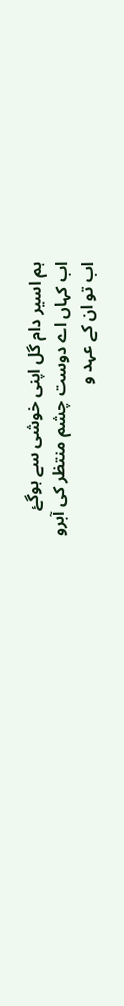ہم اسیر دام گل اپنی خوشی سے ہوگۓ
اب کہاں اے دوست چشم منتظر کی آبرو
اب تو ان کے عہد و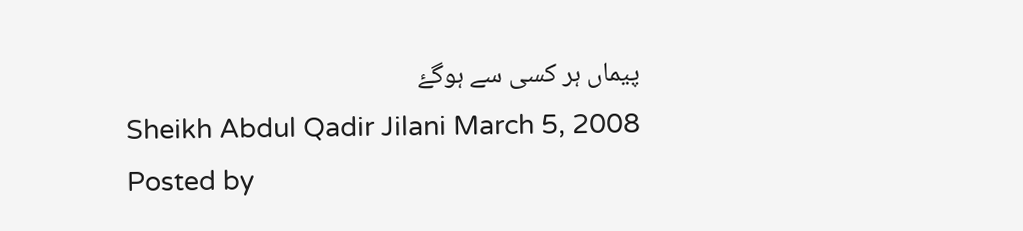پیماں ہر کسی سے ہوگۓ
Sheikh Abdul Qadir Jilani March 5, 2008
Posted by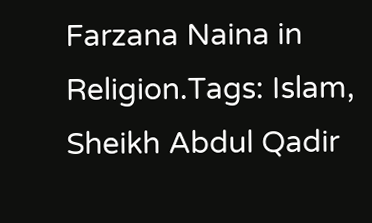Farzana Naina in Religion.Tags: Islam, Sheikh Abdul Qadir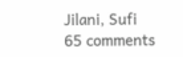Jilani, Sufi
65 comments